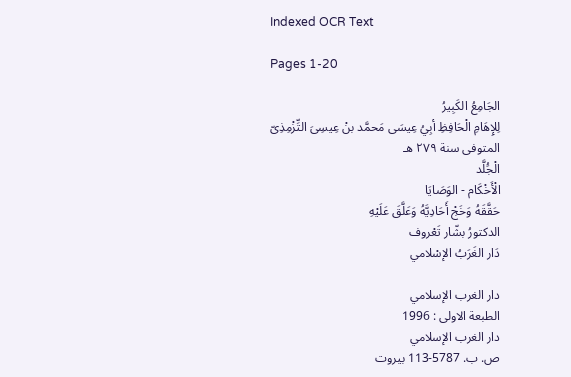Indexed OCR Text

Pages 1-20

الجَامِعُ الكَبِيرُ
لِلإِهَامِ الْحَافِظِ أبِيُ عِيسَى مَحمَّد بنْ عِيسِىَ التِّزْمِذِىّ
المتوفى سنة ٢٧٩ هـ
الْجَُلَّد
الْأَخْكَام - الوَصَايَا
حَقَّقَهُ وَخَجْ أَحَادِيَّهُ وَعَلَّقَ عَلَيْهِ
الدكتورُ بشّار تَعْروف
دَار الغَرَبُ الإسْلامي

دار الغرب الإسلامي
الطبعة الاولى : 1996
دار الغرب الإسلامي
ص. ب. 5787-113 بيروت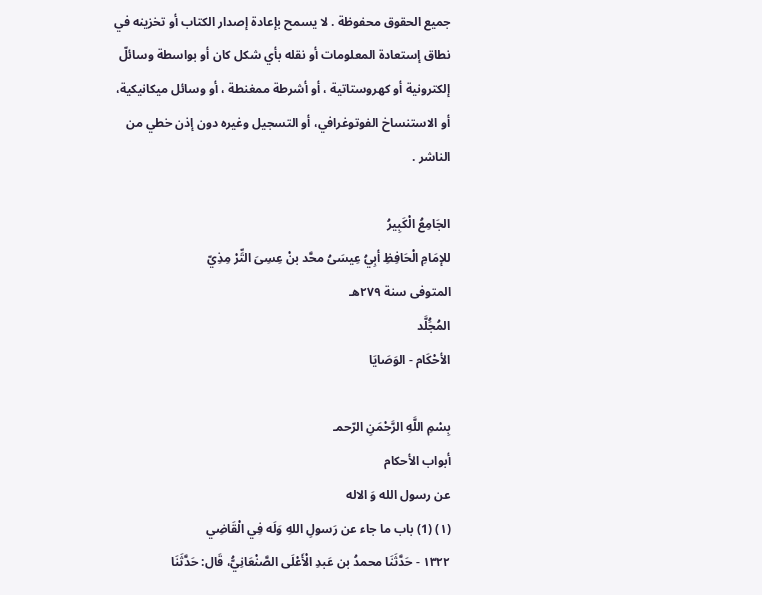جميع الحقوق محفوظة . لا يسمح بإعادة إصدار الكتاب أو تخزينه في
نطاق إستعادة المعلومات أو نقله بأي شكل كان أو بواسطة وسائلّ
إلكترونية أو كهروستاتية ، أو أشرطة ممغنطة ، أو وسائل ميكانيكية،
أو الاستنساخ الفوتوغرافي، أو التسجيل وغيره دون إذن خطي من
الناشر .

الجَامِعُ الْكَبِيرُ
للإمَامِ الْحَافِظِ أبِيُ عِيسَىُ محَّد بنْ عِسِىَ التِّرْ مِذِيّ
المتوفى سنة ٢٧٩هـ
المُجَُلَّد
الأحْكَام - الوَصَايَا

بِسْمِ اللَّهِ الرَّحْمَنِ الرّحمـ
أبواب الأحكام
عن رسول الله وَ الاله
(١) (1) باب ما جاء عن رَسولِ اللهِ وَلَه فِي الْقَاضِي
١٣٢٢ - حَدَّثَنَا محمدُ بن عَبدِ الْأَعْلَى الصَّنْعَانِيُّ، قَال: حَدَّثَنَا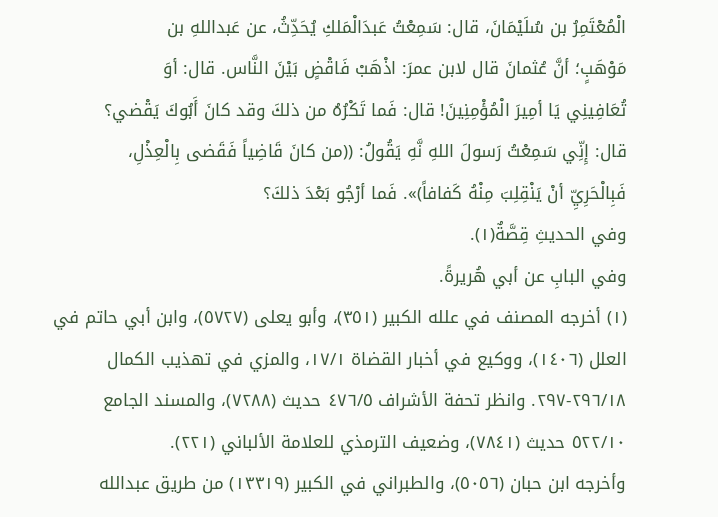الْمُعْتَمِرُ بن سُلَيْمَانَ، قال: سَمِعْتُ عَبدَالْمَلكِ يُحَدِّثُ، عن عَبداللهِ بن
مَوْهَبٍ؛ أنَّ عُثمانَ قال لابن عمرَ: اذْهَبْ فَاقْضٍ بَيْنَ النَّاس. قال: أوَ
تُعَافِينِي يَا أمِيرَ الْمُؤْمِنِينَ! قال: فَما تَكْرُهُ من ذلكَ وقد كانَ أَبُوكَ يَقْضي؟
قال: إِنِّي سَمِعْتُ رَسولَ اللهِ نَّهِ يَقُولُ: ((من كانَ قَاضِياً فَقَضى بِالْعِذْلِ،
فَبِالْحَرِيِّ أنْ يَنْقِلِبَ مِنْهُ كَفافاً)». فَما أرْجُو بَعْدَ ذلكَ؟
وفي الحديثِ قِصَّةٌ(١).
وفي البابِ عن أبي هُريرةً.
(١) أخرجه المصنف في علله الكبير (٣٥١)، وأبو يعلى (٥٧٢٧)، وابن أبي حاتم في
العلل (١٤٠٦)، ووكيع في أخبار القضاة ١٧/١، والمزي في تهذيب الكمال
٢٩٦/١٨-٢٩٧. وانظر تحفة الأشراف ٤٧٦/٥ حديث (٧٢٨٨)، والمسند الجامع
٥٢٢/١٠ حديث (٧٨٤١)، وضعيف الترمذي للعلامة الألباني (٢٢١).
وأخرجه ابن حبان (٥٠٥٦)، والطبراني في الكبير (١٣٣١٩) من طريق عبدالله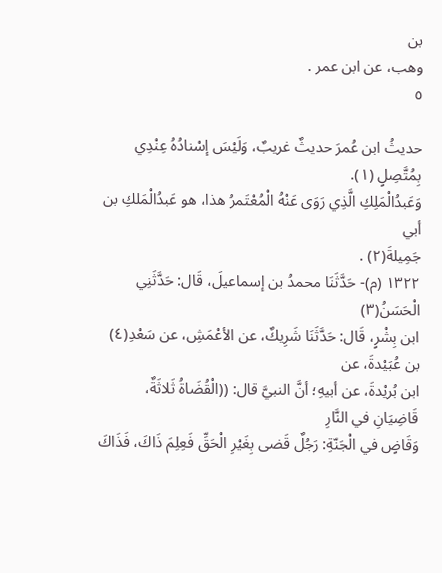بن
وهب، عن ابن عمر .
٥

حديثُ ابن عُمرَ حديثٌ غريبٌ، وَلَيْسَ إسْنادُهُ عِنْدِي بِمُتَّصِلٍ (١).
وَعَبدُالْمَلِكِ الَّذِي رَوَى عَنْهُ الْمُعْتَمرُ هذا، هو عَبدُالْمَلكِ بن أبي
جَمِيلةَ(٢) .
١٣٢٢ (م)- حَدَّثَنَا محمدُ بن إسماعيلَ، قَال: حَدَّثَنِي الْحَسَنُ(٣)
ابن بِشْرٍ، قَال: حَدَّثَنَا شَرِيكٌ، عن الأعْمَشِ، عن سَعْدِ(٤) بن عُبَيْدةَ، عن
ابن بُريْدةَ، عن أبيهِ؛ أنَّ النبيَّ قال: ((الْقُضَاةُ ثَلاثَةٌ، قَاضِيَانِ في النَّارِ
وَقَاضٍ في الْجَنّةِ: رَجُلٌ قَضى بِغَيْرِ الْحَقِّ فَعِلِمَ ذَاكَ، فَذَاكَ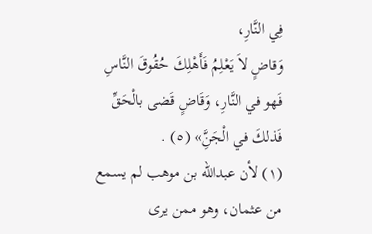فِي النَّارِ،
وَقاضٍ لاَ يَعْلِمُ فَأَهْلِكَ حُقُوقَ النَّاسِ فَهو في النَّارِ، وَقَاضٍ قَضى بالْحَقِّ
فَذلكَ في الْجَنَِّ» (٥) .
(١) لأن عبدالله بن موهب لم يسمع من عثمان، وهو ممن يرى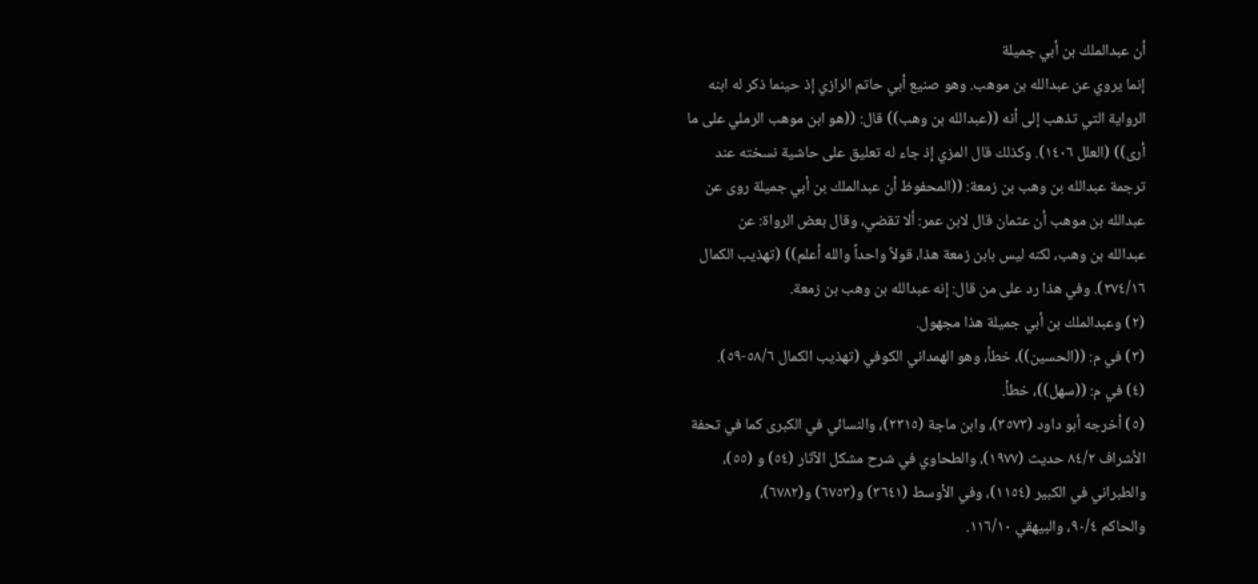أن عبدالملك بن أبي جميلة
إنما يروي عن عبدالله بن موهب. وهو صنيع أبي حاتم الرازي إذ حينما ذكر له ابنه
الرواية التي تذهب إلى أنه ((عبدالله بن وهب)) قال: ((هو ابن موهب الرملي على ما
أرى)) (العلل ١٤٠٦). وكذلك قال المزي إذ جاء له تعليق على حاشية نسخته عند
ترجمة عبدالله بن وهب بن زمعة: ((المحفوظ أن عبدالملك بن أبي جميلة روى عن
عبدالله بن موهب أن عثمان قال لابن عمر: ألا تقضي، وقال بعض الرواة: عن
عبدالله بن وهب، لكنه ليس بابن زمعة هذا، قولاً واحداً والله أعلم)) (تهذيب الكمال
٢٧٤/١٦). وفي هذا رد على من قال: إنه عبدالله بن وهب بن زمعة.
(٢) وعبدالملك بن أبي جميلة هذا مجهول.
(٣) في م: ((الحسين))، خطأ، وهو الهمداني الكوفي (تهذيب الكمال ٥٨/٦-٥٩).
(٤) في م: ((سهل))، خطأ.
(٥) أخرجه أبو داود (٣٥٧٣)، وابن ماجة (٢٣١٥)، والنسائي في الكبرى كما في تحفة
الأشراف ٨٤/٢ حديث (١٩٧٧)، والطحاوي في شرح مشكل الآثار (٥٤) و (٥٥)،
والطبراني في الكبير (١١٥٤)، وفي الأوسط (٣٦٤١) و(٦٧٥٣) و(٦٧٨٢)،
والحاكم ٩٠/٤، والبيهقي ١١٦/١٠.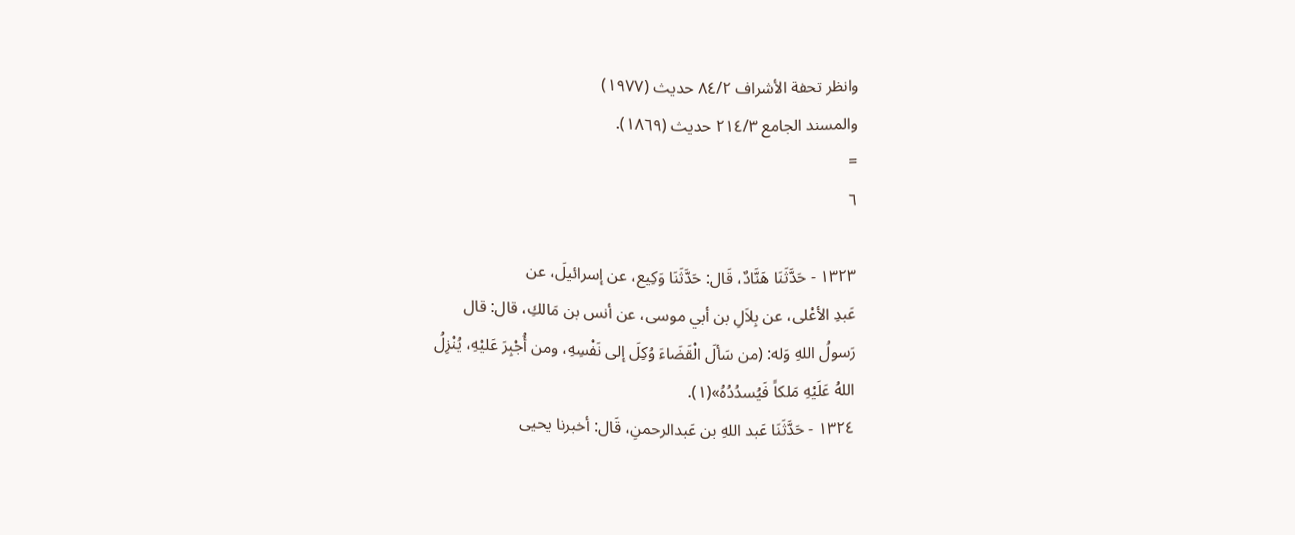وانظر تحفة الأشراف ٨٤/٢ حديث (١٩٧٧)
والمسند الجامع ٢١٤/٣ حديث (١٨٦٩).
=
٦

١٣٢٣ - حَدَّثَنَا هَنَّادٌ، قَال: حَدَّثَنَا وَكِيع، عن إسرائيلَ، عن
عَبدِ الأعْلى، عن بِلاَلِ بن أبي موسى، عن أنس بن مَالكِ، قال: قال
رَسولُ اللهِ وَله: (من سَألَ الْقَضَاءَ وُكِلَ إلى نَفْسِهِ، ومن أُجْبِرَ عَليْهِ، يُنْزِلُ
اللهُ عَلَيْهِ مَلكاً فَيُسدُدُهُ»(١).
١٣٢٤ - حَدَّثَنَا عَبد اللهِ بن عَبدالرحمنِ، قَال: أخبرنا يحيى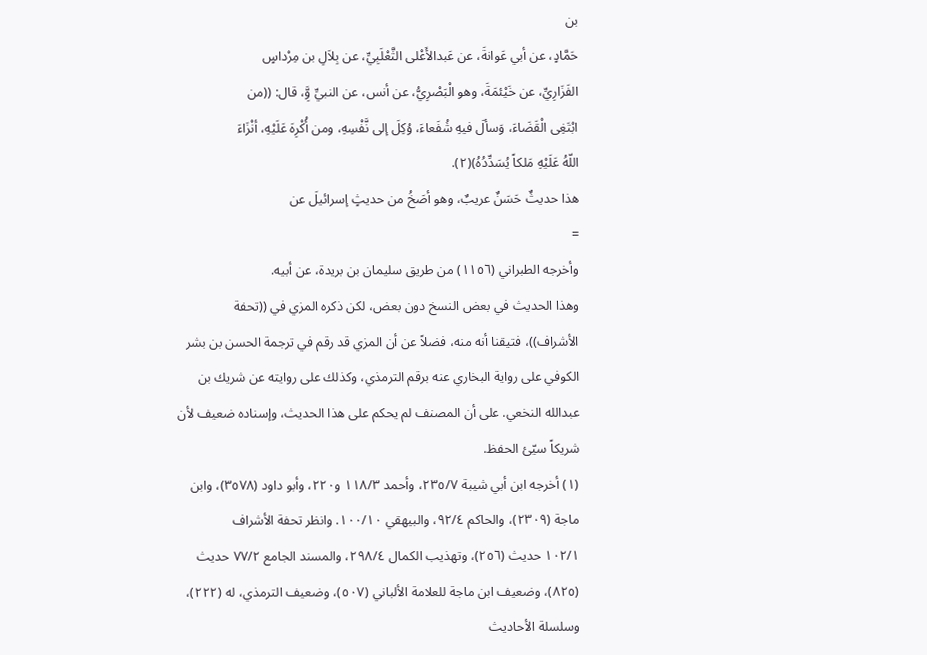بن
حَمَّادٍ، عن أبي عَوانةَ، عن عَبدالأَعْلى الثَّعْلَبِيِّ، عن بِلاَلِ بن مِرْداسٍ
الفَزَارِيِّ، عن خَيْئمَةَ، وهو الْبَصْرِيُّ، عن أنس، عن النبيِّ وَِّ، قال: ((من
ابْتَغِى الْقَضَاءَ، وَسألَ فيهِ شُفَعاءَ، وُكِلَ إلى نَّفْسِهِ، ومن أُكْرِهَ عَلَيْهِ، أنْزَاءَ
اللّهُ عَلَيْهِ مَلكاً يُسَدِّدُهُ)(٢).
هذا حديثٌ حَسَنٌ عريبٌ، وهو أصَخُ من حديثٍ إسرائيلَ عن
=
وأخرجه الطبراني (١١٥٦) من طريق سليمان بن بريدة، عن أبيه.
وهذا الحديث في بعض النسخ دون بعض، لكن ذكره المزي في ((تحفة
الأشراف))، فتيقنا أنه منه، فضلاً عن أن المزي قد رقم في ترجمة الحسن بن بشر
الكوفي على رواية البخاري عنه برقم الترمذي، وكذلك على روايته عن شريك بن
عبدالله النخعي. على أن المصنف لم يحكم على هذا الحديث، وإسناده ضعيف لأن
شريكاً سيّئ الحفظ.
(١) أخرجه ابن أبي شيبة ٢٣٥/٧، وأحمد ١١٨/٣ و٢٢٠، وأبو داود (٣٥٧٨)، وابن
ماجة (٢٣٠٩)، والحاكم ٩٢/٤، والبيهقي ١٠٠/١٠. وانظر تحفة الأشراف
١٠٢/١ حديث (٢٥٦)، وتهذيب الكمال ٢٩٨/٤، والمسند الجامع ٧٧/٢ حديث
(٨٢٥)، وضعيف ابن ماجة للعلامة الألباني (٥٠٧)، وضعيف الترمذي، له (٢٢٢)،
وسلسلة الأحاديث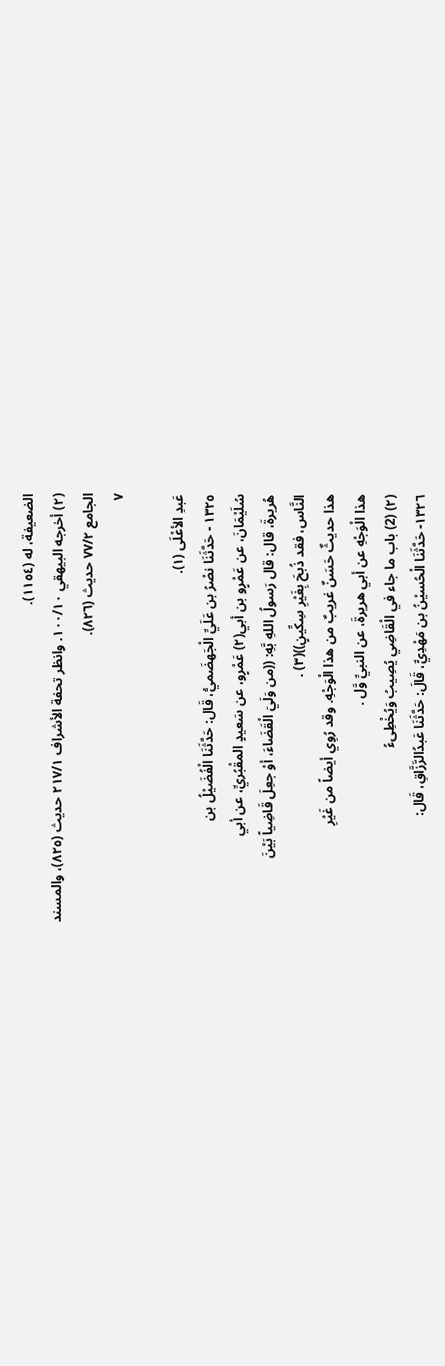الضعيفة، له (١١٥٤).
(٢) أخرجه البيهقي ١٠٠/١٠. وانظر تحفة الأشراف ٢١٧/١ حديث (٨٢٥)، والمسند
الجامع ٧٧/٢ حديث (٨٢٦).
٧

عَبدِ الأعْلَى (١).
١٣٢٥ - حَدَّثَنَا نصْرُ بن عَلَيِّ الْجَهضَميُّ، قَال: حَدَّثَنَا الْفُضَيْلُ بن
سُلَيْمَانَ، عن عَمْرٍو بن أبي(٢) عَمْرٍو، عن سَعيدٍ المقْبُريِّ، عن أبي
هُريرةَ، قال: قال رَسولُ اللهِ بَّهِ: ((من وَلَيَ الْقَضَاءَ، أوْ جعِلَ قَاضِياً بَيْنَ
النَّاس، فقد ذُبحَ بِغَيْرِ سِكِّينٍ))(٣) .
هذا حديثٌ حَسَنٌ غريبٌ من هذا الْوَجْهِ. وقد رُوِي أيضاً من غَيْرِ
هذا الْوَجْهِ عن أبي هريرةَ، عن النبيِّ وَّل .
(٢) (2) باب ما جاء في الْقَاضِي يُصِيبُ وَيُخْطِىءُ
١٣٢٦- حَدَّثَنَا الْحُسيْنُ بن مَهْدِيٍّ، قَالَ: حَدَّثَنَا عَبدُالرَّزَّاقِ، قَال: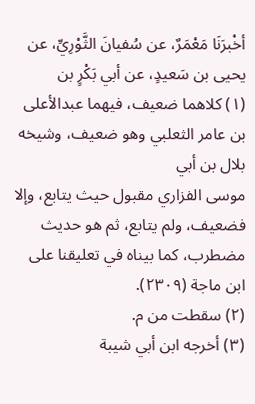أخْبرَنَا مَعْمَرٌ، عن سُفيانَ الثَّوْرِيِّ، عن يحيى بن سَعيدٍ، عن أبي بَكْرٍ بن
(١) كلاهما ضعيف، فيهما عبدالأعلى بن عامر الثعلبي وهو ضعيف، وشيخه بلال بن أبي
موسى الفزاري مقبول حيث يتابع، وإلا فضعيف، ولم يتابع، ثم هو حديث
مضطرب، كما بيناه في تعليقنا على ابن ماجة (٢٣٠٩).
(٢) سقطت من م.
(٣) أخرجه ابن أبي شيبة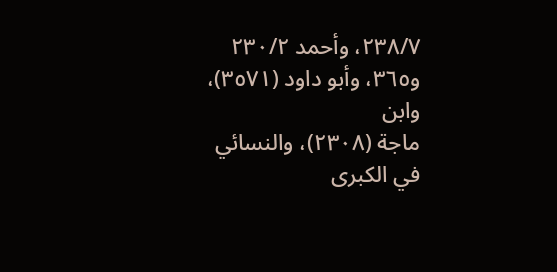٢٣٨/٧، وأحمد ٢٣٠/٢ و٣٦٥، وأبو داود (٣٥٧١)، وابن
ماجة (٢٣٠٨)، والنسائي في الكبرى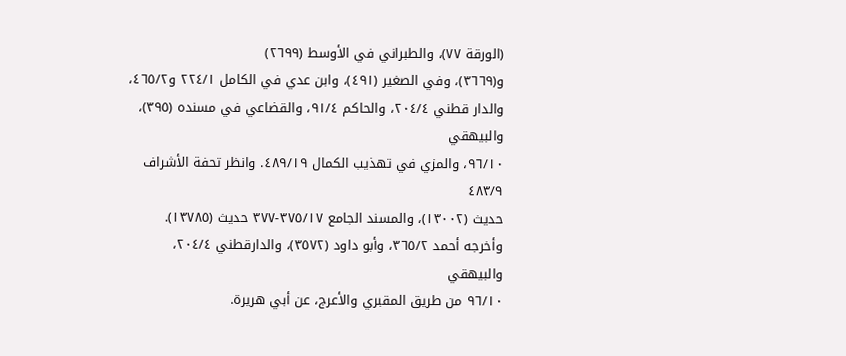(الورقة ٧٧)، والطبراني في الأوسط (٢٦٩٩)
و(٣٦٦٩)، وفي الصغير (٤٩١)، وابن عدي في الكامل ٢٢٤/١ و٤٦٥/٢،
والدار قطني ٢٠٤/٤، والحاكم ٩١/٤، والقضاعي في مسنده (٣٩٥)، والبيهقي
٩٦/١٠، والمزي في تهذيب الكمال ٤٨٩/١٩. وانظر تحفة الأشراف ٤٨٣/٩
حديث (١٣٠٠٢)، والمسند الجامع ٣٧٥/١٧-٣٧٧ حديث (١٣٧٨٥).
وأخرجه أحمد ٣٦٥/٢، وأبو داود (٣٥٧٢)، والدارقطني ٢٠٤/٤، والبيهقي
٩٦/١٠ من طريق المقبري والأعرج، عن أبي هريرة.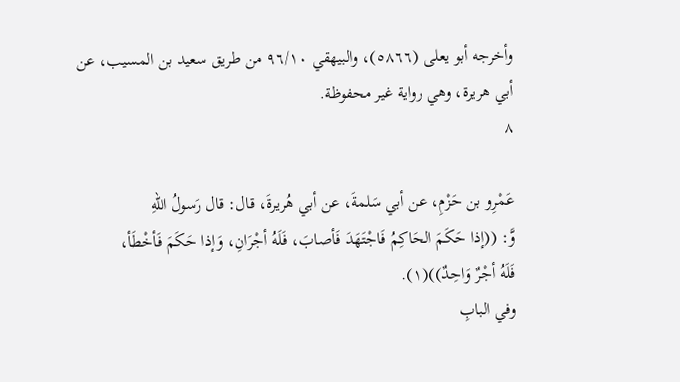وأخرجه أبو يعلى (٥٨٦٦)، والبيهقي ٩٦/١٠ من طريق سعيد بن المسيب، عن
أبي هريرة، وهي رواية غير محفوظة.
٨

عَمْرِو بن حَزْمِ، عن أبي سَلمةَ، عن أبي هُريرةَ، قال: قال رَسولُ اللهِ
وَّ: ((إذا حَكَمَ الحَاكِمُ فَاجْتَهَدَ فَأصابَ، فَلَهُ أجْرَانِ، وَإذا حَكَمَ فَأخْطَأ،
فَلَهُ أجْرٌ وَاحِدٌ))(١).
وفي البابِ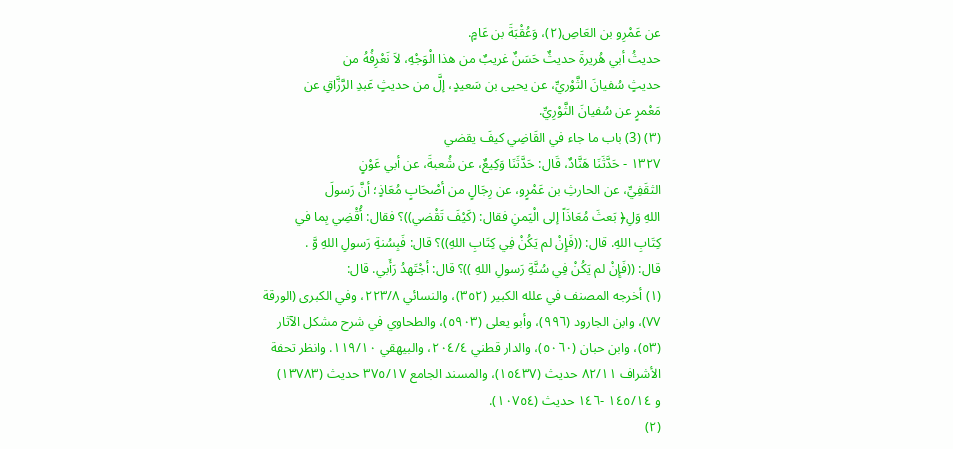عن عَمْرِو بن العَاصِ(٢)، وَعُقْبَةَ بن عَامٍ.
حديثُ أبي هُريرةَ حديثٌ حَسَنٌ غريبٌ من هذا الْوَجْهِ، لاَ نَعْرِفُهُ من
حديثٍ سُفيانَ الثَّوْريِّ، عن يحيى بن سَعيدٍ، إلَّ من حديثٍ عَبدِ الرَّزَّاقِ عن
مَعْمرٍ عن سُفيانَ الثَّوْرِيِّ.
(٣) (3) باب ما جاء في القَاضِي كيفَ يقضي
١٣٢٧ - حَدَّثَنَا هَنَّادٌ، قَال: حَدَّثَنَا وَكِيعٌ، عن شُعبةَ، عن أبي عَوْنٍ
الثقَفِيِّ، عن الحارثِ بن عَمْرٍو، عن رِجَالٍ من أصْحَابٍ مُعَاذٍ؛ أنَّ رَسولَ
اللهِ وَلِ﴿ بَعثَ مُعَاذَاً إلى الْيَمنِ فقال: (كَيْفَ تَقْضي))؟ فقال: أُقْضِي بِما في
كِتَابِ اللهِ. قال: ((فَإِنْ لم يَكُنْ فِي كِتَابِ اللهِ))؟ قال: فَبِسُنةِ رَسولِ اللهِ وَّ .
قال: ((فَإِنْ لم يَكُنْ فِي سُنَّةِ رَسولِ اللهِ ))؟ قال: أجْتَهدُ رَأَبي. قال:
(١) أخرجه المصنف في علله الكبير (٣٥٢)، والنسائي ٢٢٣/٨، وفي الكبرى (الورقة
٧٧)، وابن الجارود (٩٩٦)، وأبو يعلى (٥٩٠٣)، والطحاوي في شرح مشكل الآثار
(٥٣)، وابن حبان (٥٠٦٠)، والدار قطني ٢٠٤/٤، والبيهقي ١١٩/١٠. وانظر تحفة
الأشراف ٨٢/١١ حديث (١٥٤٣٧)، والمسند الجامع ٣٧٥/١٧ حديث (١٣٧٨٣)
و ١٤٥/١٤ -١٤٦ حدیث (١٠٧٥٤).
(٢)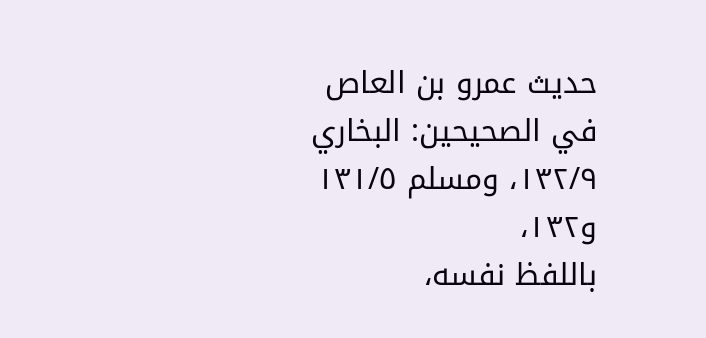حديث عمرو بن العاص في الصحيحين: البخاري ١٣٢/٩، ومسلم ١٣١/٥ و١٣٢،
باللفظ نفسه،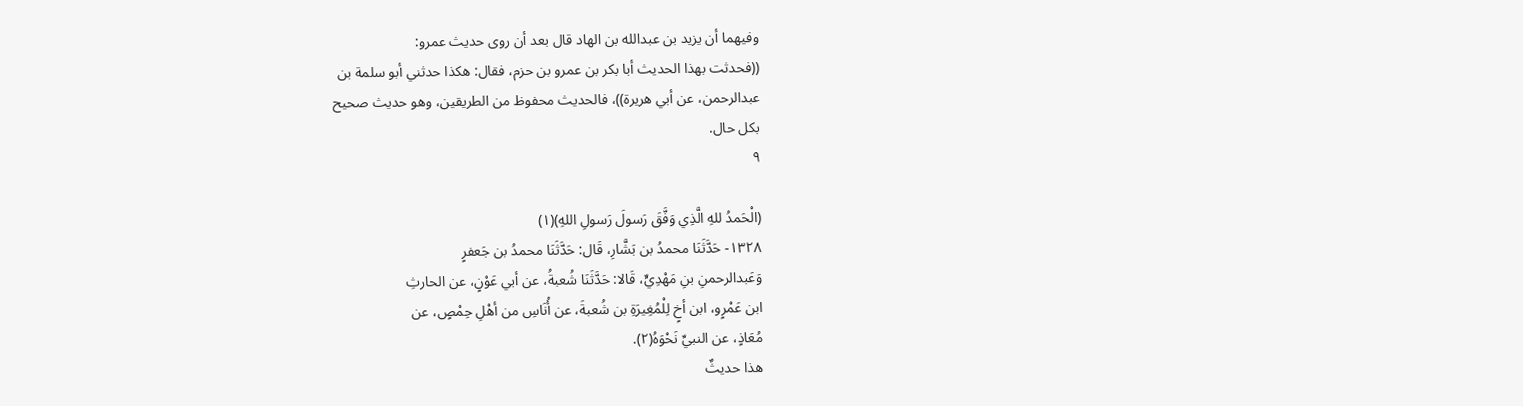وفيهما أن يزيد بن عبدالله بن الهاد قال بعد أن روى حديث عمرو:
((فحدثت بهذا الحديث أبا بكر بن عمرو بن حزم، فقال: هكذا حدثني أبو سلمة بن
عبدالرحمن، عن أبي هريرة))، فالحديث محفوظ من الطريقين، وهو حديث صحيح
بکل حال.
٩

(الْحَمدُ للهِ الَّذِي وَفَّقَ رَسولَ رَسولِ اللهِ)(١)
١٣٢٨- حَدَّثَنَا محمدُ بن بَشَّارِ، قَال: حَدَّثَنَا محمدُ بن جَعفرٍ
وَعَبدالرحمنِ بنِ مَهْدِيٍّ، قَالا: حَدَّثَنَا شُعبةُ، عن أبي عَوْنٍ، عن الحارثِ
ابن عَمْرٍو، ابن أخٍ لِلْمُغِيرَةِ بن شُعبةَ، عن أُنَاسِ من أهْلِ حِمْصٍ، عن
مُعَاذٍ، عن النبيِّ نَحْوَهُ(٢).
هذا حديثٌ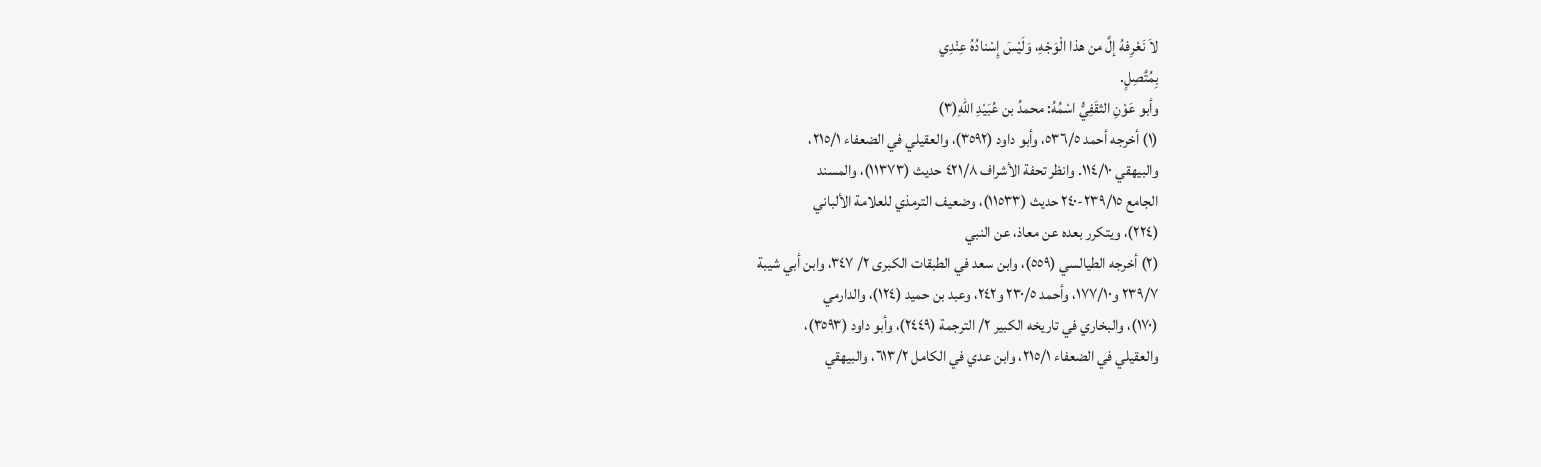لاَ نَعْرِفهُ إلَّ من هذا الْوَجْهِ، وَلَيْسَ إِسْنادُهُ عِنْدِي
بِمُتَّصِلٍ.
وأبو عَوْنِ الثقَفِيُّ اسْمُهُ: محمدُ بن عُبَيْدِ اللهِ(٣)
(١) أخرجه أحمد ٥٣٦/٥، وأبو داود (٣٥٩٢)، والعقيلي في الضعفاء ٢١٥/١،
والبيهقي ١١٤/١٠. وانظر تحفة الأشراف ٤٢١/٨ حديث (١١٣٧٣)، والمسند
الجامع ٢٣٩/١٥-٢٤٠ حديث (١١٥٣٣)، وضعيف الترمذي للعلامة الألباني
(٢٢٤)، ويتكرر بعده عن معاذ، عن النبي
(٢) أخرجه الطيالسي (٥٥٩)، وابن سعد في الطبقات الكبرى ٢/ ٣٤٧، وابن أبي شيبة
٢٣٩/٧ و١٧٧/١٠، وأحمد ٢٣٠/٥ و٢٤٢، وعبد بن حميد (١٢٤)، والدارمي
(١٧٠)، والبخاري في تاريخه الكبير ٢/ الترجمة (٢٤٤٩)، وأبو داود (٣٥٩٣)،
والعقيلي في الضعفاء ٢١٥/١، وابن عدي في الكامل ٦١٣/٢، والبيهقي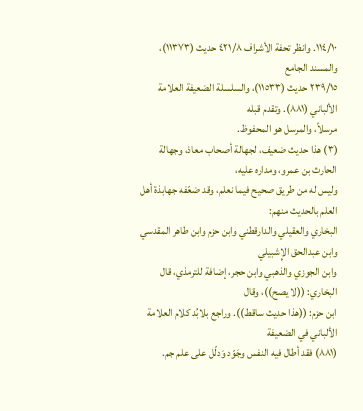١١٤/١٠. وانظر تحفة الأشراف ٤٢١/٨ حديث (١١٣٧٣)، والمسند الجامع
٢٣٩/١٥ حديث (١١٥٣٣)، والسلسلة الضعيفة العلامة الألباني (٨٨١). وتقدم قبله
مرسلاً، والمرسل هو المحفوظ.
(٣) هذا حديث ضعيف، لجهالة أصحاب معاذ، وجهالة الحارث بن عمرو، ومداره عليه،
وليس له من طريق صحيح فيما نعلم، وقد ضعّفه جهابذة أهل العلم بالحديث منهم:
البخاري والعقيلي والدارقطني وابن حزم وابن طاهر المقدسي وابن عبدالحق الإِشبيلي
وابن الجوزي والذهبي وابن حجر، إضافة للترمذي، قال البخاري: ((لا يصح))، وقال
ابن حزم: ((هذا حديث ساقط)). وراجع بلابُد كلام العلامة الألباني في الضعيفة
(٨٨١) فقد أطال فيه النفس وجَوّد وَدلّل على علم جم.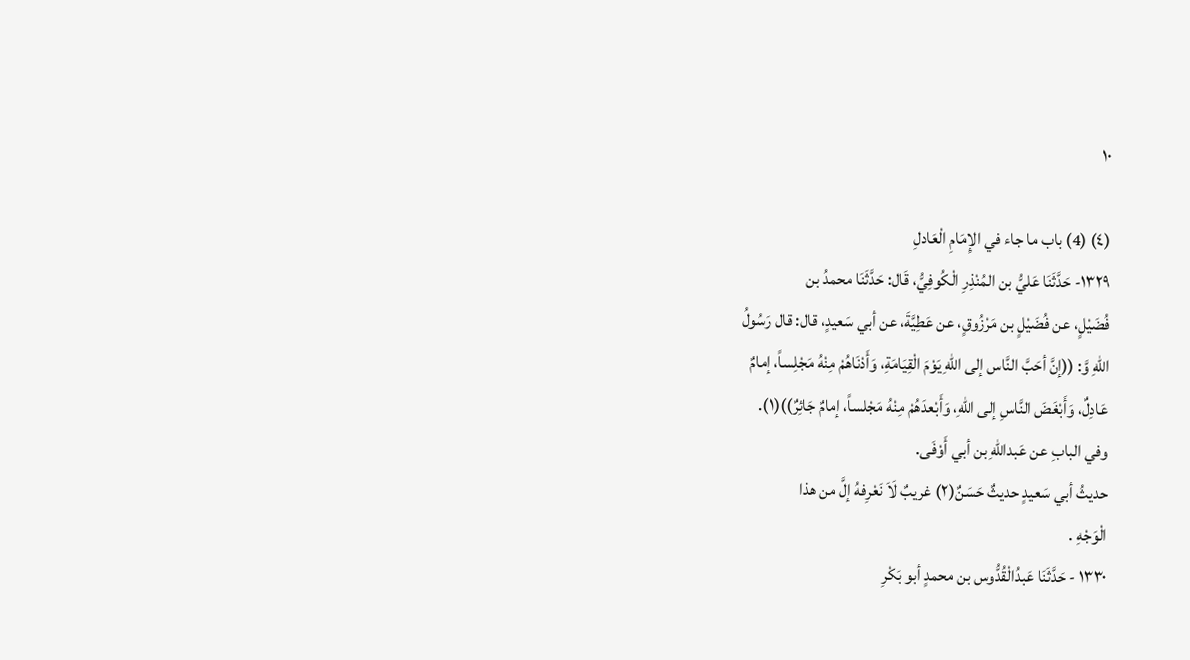١٠

(٤) (4) باب ما جاء في الإِمَامِ الْعَادلِ
١٣٢٩- حَدَّثَنَا عَليُّ بن المُنْذِرِ الْكُوفِيُّ، قَال: حَدَّثَنَا محمدُ بن
فُضَيْلٍ، عن فُضَيْلٍ بن مَرْزُوقٍ، عن عَطِيَّةَ، عن أبي سَعيدٍ، قال: قال رَسُولُ
اللهِ وَّ: ((إنَّ أحَبَّ النَّاس إلى اللهِ يَوْمَ الْقِيَامَةِ، وَأَدْنَاهُمْ مِنْهُ مَجْلِساً، إمامٌ
عَادِلٌ، وَأَبْغَضَ النَّاسِ إلى اللهِ، وَأَبْعدَهُمْ مِنْهُ مَجْلساً، إمامٌ جَائِرٌ))(١).
وفي البابِ عن عَبداللهِ بن أبي أَوْفَى.
حديثُ أبي سَعيدٍ حديثٌ حَسَنٌ(٢) غريبٌ لَاَ نَعْرِفهُ إلَّ من هذا
الْوَجْهِ .
١٣٣٠ - حَدَّثَنَا عَبدُالْقُدُّوس بن محمدٍ أبو بَكْرِ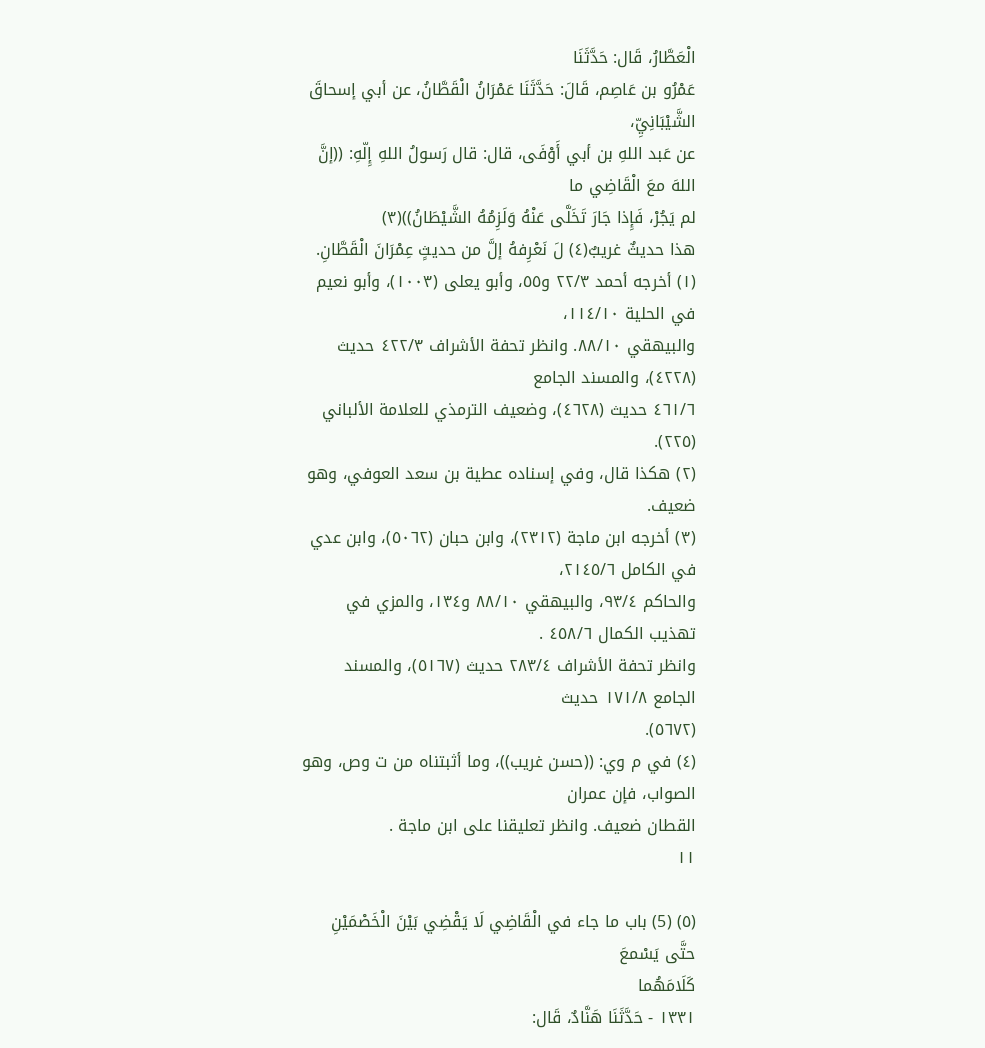الْعَطَّارُ، قَال: حَدَّثَنَا
عَمْرُو بن عَاصِم، قَالَ: حَدَّثَنَا عَمْرَانُ الْقَطَّانُ، عن أبي إسحاقَ الشَّيْبَانِيِّ،
عن عَبد اللهِ بن أبي أَوْفَى، قال: قال رَسولُ اللهِ إِلّهِ: ((إنَّ اللهَ معَ الْقَاضِي ما
لم يَجُرْ، فَإِذا جَارَ تَخَلَّى عَنْهُ وَلَزِمُهُ الشَّيْطَانُ))(٣)
هذا حديثٌ غريبٌ(٤) لَ نَعْرِفهُ إلَّ من حديثٍ عِمْرَانَ الْقَطَّانِ.
(١) أخرجه أحمد ٢٢/٣ و٥٥، وأبو يعلى (١٠٠٣)، وأبو نعيم في الحلية ١١٤/١٠،
والبيهقي ٨٨/١٠. وانظر تحفة الأشراف ٤٢٢/٣ حديث (٤٢٢٨)، والمسند الجامع
٤٦١/٦ حديث (٤٦٢٨)، وضعيف الترمذي للعلامة الألباني (٢٢٥).
(٢) هكذا قال، وفي إسناده عطية بن سعد العوفي، وهو ضعيف.
(٣) أخرجه ابن ماجة (٢٣١٢)، وابن حبان (٥٠٦٢)، وابن عدي في الكامل ٢١٤٥/٦،
والحاكم ٩٣/٤، والبيهقي ٨٨/١٠ و١٣٤، والمزي في تهذيب الكمال ٤٥٨/٦ .
وانظر تحفة الأشراف ٢٨٣/٤ حديث (٥١٦٧)، والمسند الجامع ١٧١/٨ حديث
(٥٦٧٢).
(٤) في م وي: ((حسن غريب))، وما أثبتناه من ت وص، وهو الصواب، فإن عمران
القطان ضعيف. وانظر تعليقنا على ابن ماجة .
١١

(٥) (5) باب ما جاء في الْقَاضِي لَا يَقْضِي بَيْنَ الْخَصْمَيْنِ حتَّى يَسْمعَ
کَلَامَهُما
١٣٣١ - حَدَّثَنَا هَنَّادٌ، قَال: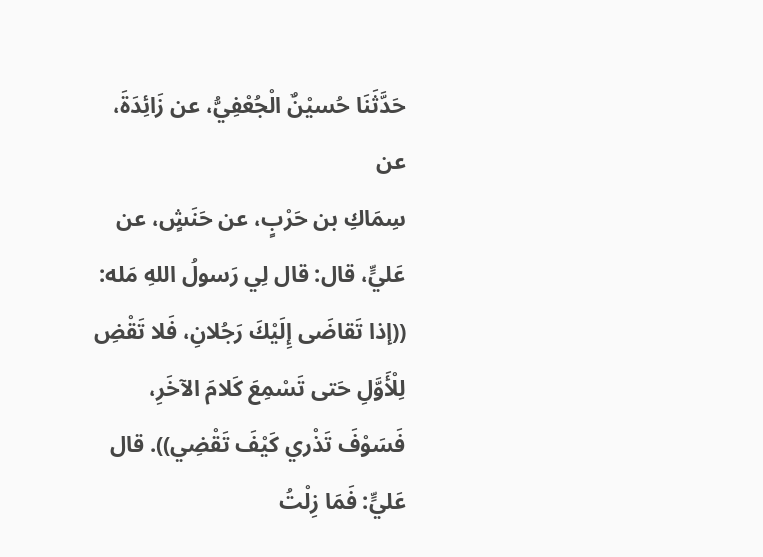حَدَّثَنَا حُسيْنٌ الْجُعْفِيُّ، عن زَائِدَةَ، عن
سِمَاكِ بن حَرْبٍ، عن حَنَشٍ، عن عَليٍّ، قال: قال لِي رَسولُ اللهِ مَله:
((إذا تَقاضَى إِلَيْكَ رَجُلانِ، فَلا تَقْضِ لِلْأَوَّلِ حَتى تَسْمِعَ كَلامَ الآخَرِ،
فَسَوْفَ تَذْري كَيْفَ تَقْضِي)). قال عَليٍّ: فَمَا زِلْتُ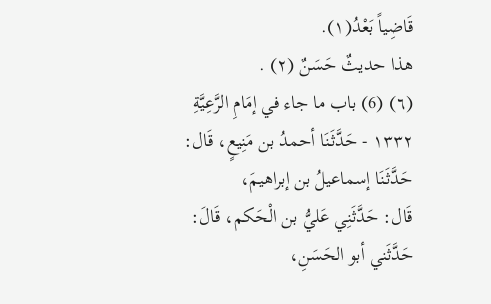قَاضِياً بَعْدُ(١).
هذا حديثٌ حَسَنٌ (٢) .
(٦) (6) باب ما جاء في إمَامِ الرَّعِيَّةِ
١٣٣٢ - حَدَّثَنَا أحمدُ بن مَنِيعٍ، قَال: حَدَّثَنَا إسماعيلُ بن إبراهيمَ،
قَال: حَدَّثَنِي عَليُّ بن الْحَكم، قَالَ: حَدَّثَني أبو الحَسَنِ،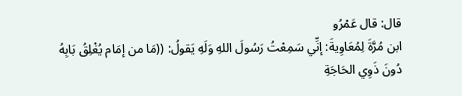قال: قال عَمْرُو
ابن مُرَّةَ لِمُعَاوِيةَ: إنِّي سَمِعْتُ رَسُولَ اللهِ وَلَهِ يَقولُ: ((مَا من إمَام يُغْلِقُ بَابِهُ
دُونَ ذَوِي الحَاجَةِ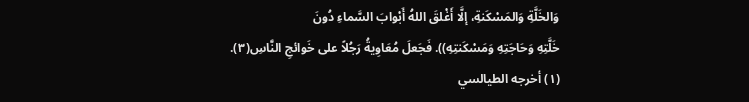وَالخَلَّةِ وَالمَسْكَنةِ، إلَّا أَغْلقَ اللهُ أَبْوابَ السَّماءِ دُونَ
خَلَّتِهِ وَحَاجَتِهِ وَمَسْكَنتِهِ)). فَجَعلَ مُعَاوِيةُ رَجُلاً على خَوائجِ النَّاسِ(٣).
(١) أخرجه الطيالسي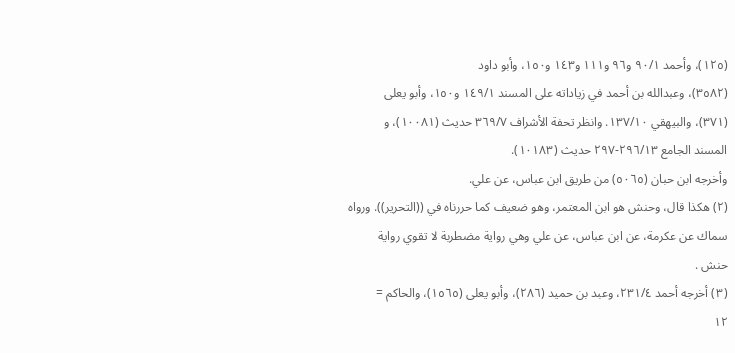(١٢٥)، وأحمد ٩٠/١ و٩٦ و١١١ و١٤٣ و١٥٠، وأبو داود
(٣٥٨٢)، وعبدالله بن أحمد في زياداته على المسند ١٤٩/١ و١٥٠، وأبو يعلى
(٣٧١)، والبيهقي ١٣٧/١٠. وانظر تحفة الأشراف ٣٦٩/٧ حديث (١٠٠٨١)، و
المسند الجامع ٢٩٦/١٣-٢٩٧ حديث (١٠١٨٣).
وأخرجه ابن حبان (٥٠٦٥) من طريق ابن عباس، عن علي.
(٢) هكذا قال، وحنش هو ابن المعتمر، وهو ضعيف كما حررناه في ((التحرير)). ورواه
سماك عن عكرمة، عن ابن عباس، عن علي وهي رواية مضطربة لا تقوي رواية
حنش .
(٣) أخرجه أحمد ٢٣١/٤، وعبد بن حميد (٢٨٦)، وأبو يعلى (١٥٦٥)، والحاكم =
١٢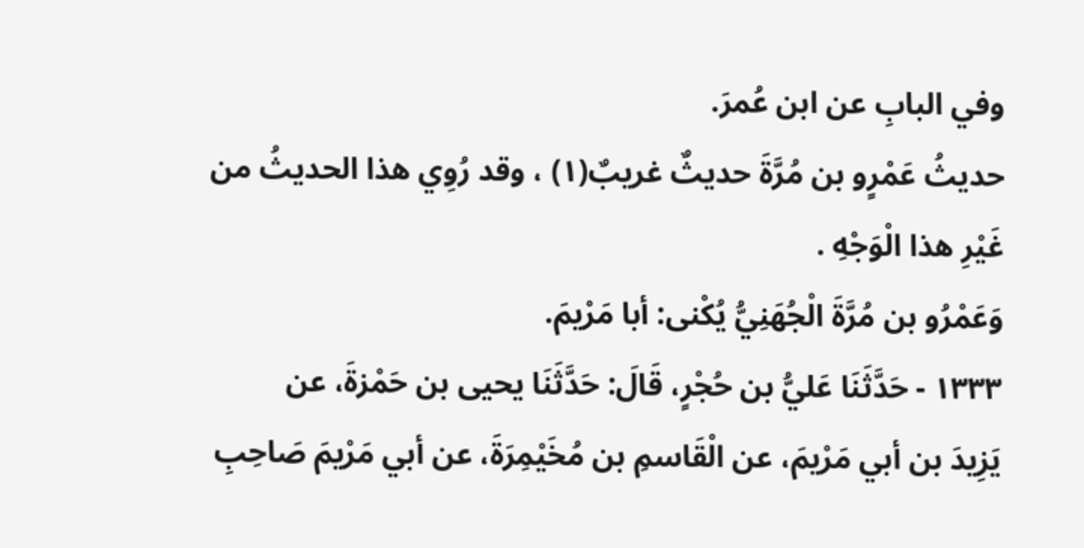وفي البابِ عن ابن عُمرَ.
حديثُ عَمْرٍو بن مُرَّةَ حديثٌ غريبٌ(١) ، وقد رُوِي هذا الحديثُ من
غَيْرِ هذا الْوَجْهِ .
وَعَمْرُو بن مُرَّةَ الْجُهَنِيُّ يُكْنى: أبا مَرْيمَ.
١٣٣٣ - حَدَّثَنَا عَليُّ بن حُجْرٍ، قَالَ: حَدَّثَنَا يحيى بن حَمْزةَ، عن
يَزِيدَ بن أبي مَرْيمَ، عن الْقَاسمِ بن مُخَيْمِرَةَ، عن أبي مَرْيمَ صَاحِبِ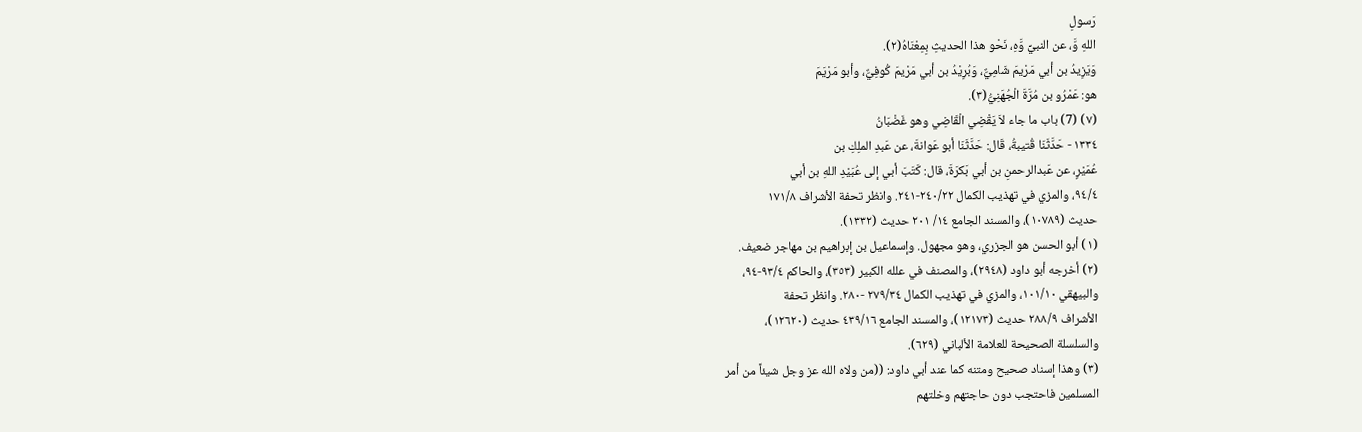رَسولِ
اللهِ وَّ، عن النبيِّ وَّهِ، نَحْو هذا الحديثِ بِمِعْنَاهُ(٢).
وَيَزِيدُ بن أبي مَرْيمَ شَامِيٌّ، وَبُرِيْدُ بن أبي مَرْيمَ كُوفِيٌّ، وأبو مَرْيَمَ
هو: عَمْرُو بن مُرَّةَ الْجُهَنِيُّ(٣).
(٧) (7) باب ما جاء لاَ يَقْضِي الْقَاضِي وهو غَضْبَانُ
١٣٣٤ - حَدَّثَنَا قُتيبةُ، قَال: حَدَّثَنَا أبو عَوانةَ، عن عَبدِ الملِكِ بن
عُمَيْرٍ، عن عَبدالرحمنِ بن أبي بَكرَةَ، قال: كَتَبَ أبي إلى عُبَيْدِ اللهِ بن أبي
٩٤/٤، والمزي في تهذيب الكمال ٢٤٠/٢٢-٢٤١. وانظر تحفة الأشراف ١٧١/٨
حديث (١٠٧٨٩)، والمسند الجامع ١٤/ ٢٠١ حديث (١٣٣٢).
(١) أبو الحسن هو الجزري، وهو مجهول. وإسماعيل بن إبراهيم بن مهاجر ضعيف.
(٢) أخرجه أبو داود (٢٩٤٨)، والمصنف في علله الكبير (٣٥٣)، والحاكم ٩٣/٤-٩٤،
والبيهقي ١٠١/١٠، والمزي في تهذيب الكمال ٢٧٩/٣٤ -٢٨٠. وانظر تحفة
الأشراف ٢٨٨/٩ حديث (١٢١٧٣)، والمسند الجامع ٤٣٩/١٦ حديث (١٢٦٢٠)،
والسلسلة الصحيحة للعلامة الألباني (٦٢٩).
(٣) وهذا إسناد صحيح ومتنه كما عند أبي داود: ((من ولاه الله عز وجل شيئاً من أمر
المسلمين فاحتجب دون حاجتهم وخلتهم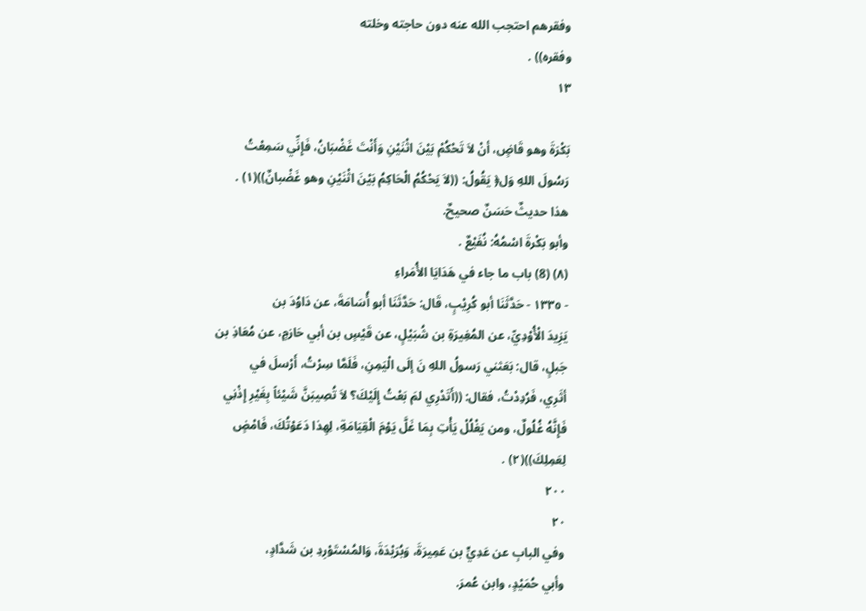وفقرهم احتجب الله عنه دون حاجته وخلته
وفقره)) .
١٣

بَكْرَةَ وهو قَاضٍ، أنْ لاَ تَحْكُمْ بَيْنَ اثْنَيْنِ وَأَنْتَ غَضْبَانُ، فَإِنِّي سَمِعْتُ
رَسُولَ اللهِ وَل﴿ يَقُولُ: ((لاَ يَحْكُمُ الْحَاكِمُ بَيْنَ اثْنَيْنِ وهو غَضْبانٌ))(١) .
هذا حديثٌ حَسَنٌ صحيحٌ.
وأبو بَكْرةَ اسْمُهُ: نُفَيْعٌ .
(٨) (8) باب ما جاء في هَدَايَا الأُمَراءِ
- ١٣٣٥ - حَدَّثَنَا أبو كُرِيْبٍ، قَال: حَدَّثَنَا أبو أُسَامَةَ، عن دَاوُدَ بن
يَزِيدَ الْأُوْدِيِّ، عن المُغِيرَةِ بن شُبَيْلٍ، عن قَيْسٍ بن أبي حَازمٍ، عن مُعَاذِ بن
جَبلٍ، قال: بَعَثني رَسولُ اللهِ نَ إلَى الْيَمِنِ، فَلَمَّا سِرْتُ، أَرْسلَ في
أثَرِي، فَرُدِدْتُ، فقال: ((أَتَدْرِي لمَ بَعْتُ إِلَيْكَ؟ لاَ تُصِيبَنَّ شَيْئاً بِغَيْرِ إِذْنِي
فَإِنَّهُ غُلُولٌ، ومن يَغْلُلْ يَأْتِ بِمَا غَلَّ يَوْمَ الْقِيَامَةِ، لِهِذا دَعَوْتُكَ، فَامْضٍ
لِعَمِلِكَ))(٢) .
٢٠٠
٢٠
وفي البابِ عن عَدِيٍّ بن عَمِيرَةَ، وَبُرَيْدَةَ، وَالمُسْتَوْرِدِ بن شَدَّادٍ،
وأبي حُمَيْدٍ، وابن عُمرَ.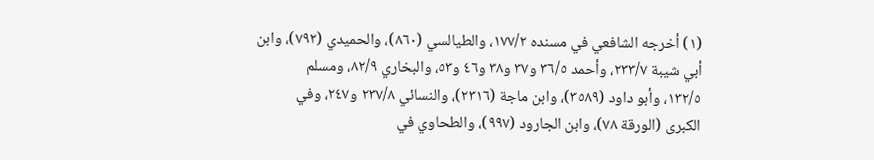(١) أخرجه الشافعي في مسنده ١٧٧/٢، والطيالسي (٨٦٠)، والحميدي (٧٩٢)، وابن
أبي شيبة ٢٣٣/٧، وأحمد ٣٦/٥ و٣٧ و٣٨ و٤٦ و٥٣، والبخاري ٨٢/٩، ومسلم
١٣٢/٥، وأبو داود (٣٥٨٩)، وابن ماجة (٢٣١٦)، والنسائي ٢٣٧/٨ و٢٤٧، وفي
الكبرى (الورقة ٧٨)، وابن الجارود (٩٩٧)، والطحاوي في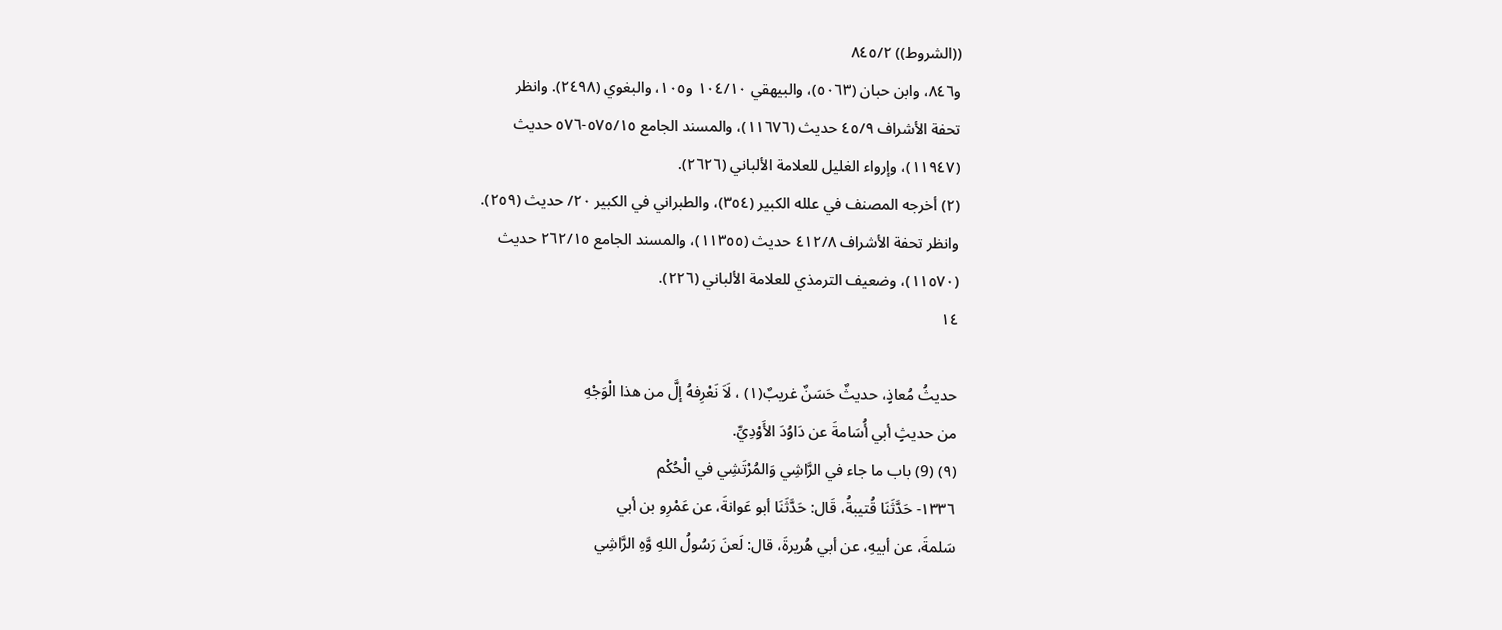((الشروط)) ٨٤٥/٢
و٨٤٦، وابن حبان (٥٠٦٣)، والبيهقي ١٠٤/١٠ و١٠٥، والبغوي (٢٤٩٨). وانظر
تحفة الأشراف ٤٥/٩ حديث (١١٦٧٦)، والمسند الجامع ٥٧٥/١٥-٥٧٦ حديث
(١١٩٤٧)، وإرواء الغليل للعلامة الألباني (٢٦٢٦).
(٢) أخرجه المصنف في علله الكبير (٣٥٤)، والطبراني في الكبير ٢٠/ حديث (٢٥٩).
وانظر تحفة الأشراف ٤١٢/٨ حديث (١١٣٥٥)، والمسند الجامع ٢٦٢/١٥ حديث
(١١٥٧٠)، وضعيف الترمذي للعلامة الألباني (٢٢٦).
١٤

حديثُ مُعاذٍ، حديثٌ حَسَنٌ غريبٌ(١) ، لَاَ نَعْرِفهُ إلَّ من هذا الْوَجْهِ
من حديثٍ أبي أُسَامةَ عن دَاوُدَ الأَوْدِيِّ.
(٩) (9) باب ما جاء في الرَّاشِي وَالمُرْتَشِي في الْحُكْم
١٣٣٦- حَدَّثَنَا قُتيبةُ، قَال: حَدَّثَنَا أبو عَوانةَ، عن عَمْرِو بن أبي
سَلمةَ، عن أبيهِ، عن أبي هُريرةَ، قال: لَعنَ رَسُولُ اللهِ وَّهِ الرَّاشِي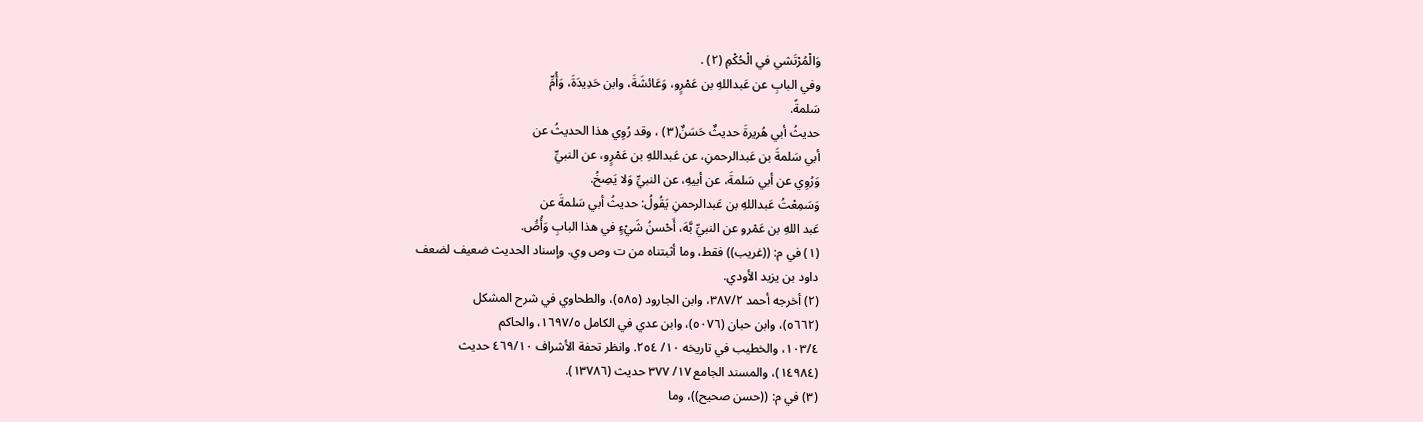وَالْمُرْتَشي في الْحُكْمِ (٢) .
وفي البابِ عن عَبداللهِ بن عَمْرٍو، وَعَائشَةَ، وابن حَدِيدَةَ، وَأُمِّ
سَلمةً.
حديثُ أبي هُريرةَ حديثٌ حَسَنٌ(٣) ، وقد رُوِي هذا الحديثُ عن
أبي سَلمةَ بن عَبدالرحمنِ، عن عَبداللهِ بن عَمْرٍو، عن النبيِّ
وَرُوِي عن أبي سَلمةَ، عن أبيهِ، عن النبيِّ وَلا يَصِخُ.
وَسَمِعْتُ عَبداللهِ بن عَبدالرحمنِ يَقُولُ: حديثُ أبي سَلمةَ عن
عَبد اللهِ بن عَمْرو عن النبيِّ بَّهَ، أَحْسنُ شَيْءٍ في هذا البابِ وَأُصَُ.
(١) في م: ((غريب)) فقط، وما أثبتناه من ت وص وي. وإسناد الحديث ضعيف لضعف
داود بن يزيد الأودي.
(٢) أخرجه أحمد ٣٨٧/٢، وابن الجارود (٥٨٥)، والطحاوي في شرح المشكل
(٥٦٦٢)، وابن حبان (٥٠٧٦)، وابن عدي في الكامل ١٦٩٧/٥، والحاكم
١٠٣/٤، والخطيب في تاريخه ١٠/ ٢٥٤. وانظر تحفة الأشراف ٤٦٩/١٠ حديث
(١٤٩٨٤)، والمسند الجامع ١٧/ ٣٧٧ حديث (١٣٧٨٦).
(٣) في م: ((حسن صحيح))، وما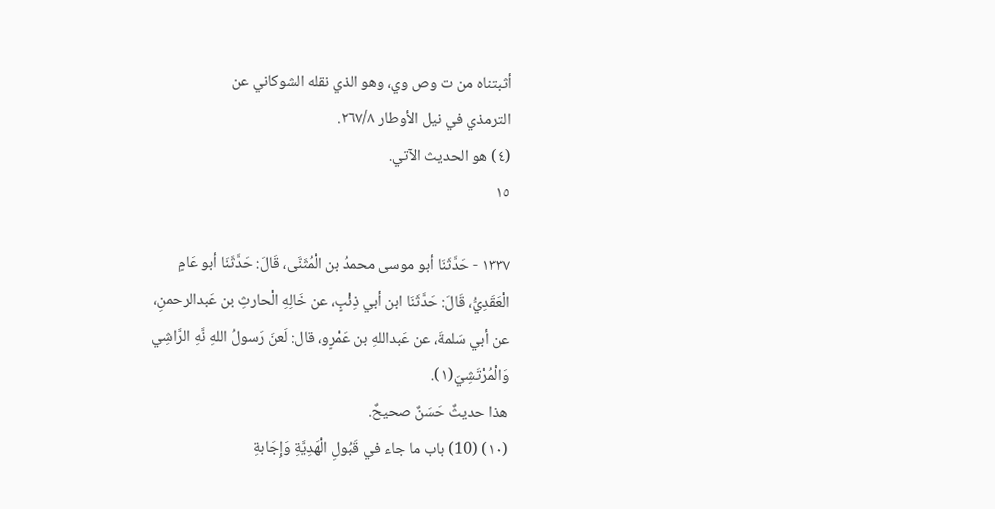أثبتناه من ت وص وي، وهو الذي نقله الشوكاني عن
الترمذي في نيل الأوطار ٢٦٧/٨.
(٤) هو الحديث الآتي.
١٥

١٣٣٧ - حَدَّثَنَا أبو موسى محمدُ بن الْمُثَنَّى، قَالَ: حَدَّثَنَا أبو عَامٍ
الْعَقَدِيُّ، قَالَ: حَدَّثَنَا ابن أبي ذِئْبٍ، عن خَالِهِ الْحارثِ بن عَبدالرحمنِ،
عن أبي سَلمةَ، عن عَبداللهِ بن عَمْرٍو، قال: لَعنَ رَسولُ اللهِ نَّهِ الرَّاشِي
وَالْمُرْتَشِيَ(١).
هذا حديثٌ حَسَنٌ صحيحٌ.
(١٠) (10) باب ما جاء في قَبُولِ الْهَدِيَّةِ وَإِجَابةِ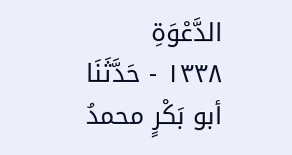الدَّعْوَةِ
١٣٣٨ - حَدَّثَنَا أبو بَكْرٍ محمدُ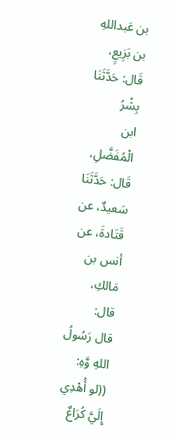بن عَبداللهِ بن بَزِيعٍ، قَال: حَدَّثَنَا بِشْرُ
ابن الْمُفَضَّلِ، قَال: حَدَّثَنَا سَعيدٌ، عن قَتَادةَ، عن أنس بن مَالكِ، قال:
قال رَسُولُ اللهِ وَّهِ: ((لو أُهْدِي إِلَيَّ كُرَاعٌ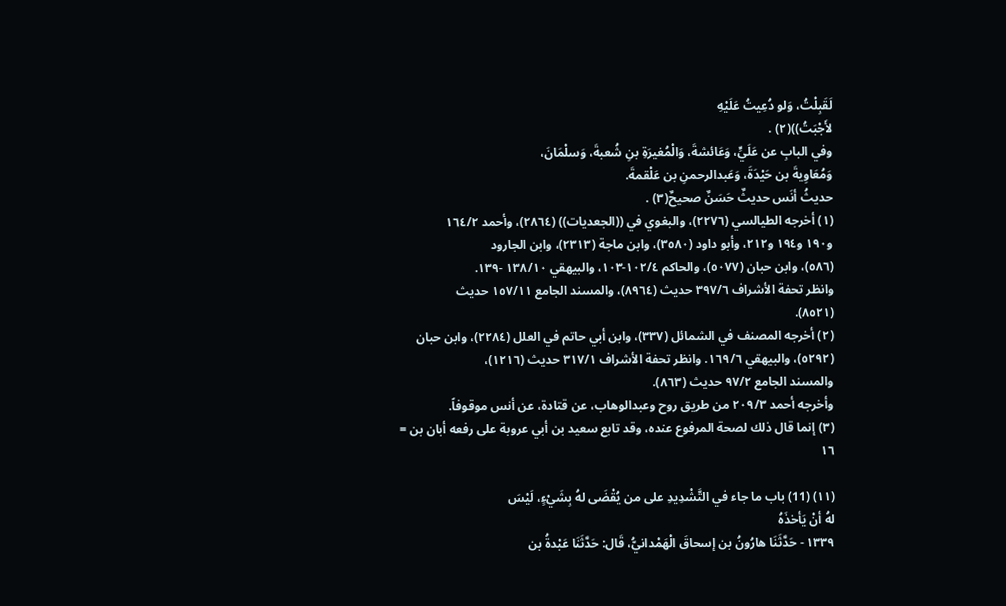لَقَبِلْتُ، وَلو دُعِيتُ عَلَيْهِ
لأَجْبَتُ))(٢) .
وفي البابِ عن عَلَيٍّ، وَعَائشةَ، وَالْمُغيرَةِ بنِ شُعبةَ، وَسلْمَانَ،
وَمُعَاوِيةَ بن حَيْدَةَ، وَعَبدالرحمنِ بن عَلْقمةَ.
حديثُ أنَس حديثٌ حَسَنٌ صحيحٌ(٣) .
(١) أخرجه الطيالسي (٢٢٧٦)، والبغوي في ((الجعديات)) (٢٨٦٤)، وأحمد ١٦٤/٢
و١٩٠ و١٩٤ و٢١٢، وأبو داود (٣٥٨٠)، وابن ماجة (٢٣١٣)، وابن الجارود
(٥٨٦)، وابن حبان (٥٠٧٧)، والحاكم ١٠٢/٤-١٠٣، والبيهقي ١٣٨/١٠ -١٣٩.
وانظر تحفة الأشراف ٣٩٧/٦ حديث (٨٩٦٤)، والمسند الجامع ١٥٧/١١ حديث
(٨٥٢١).
(٢) أخرجه المصنف في الشمائل (٣٣٧)، وابن أبي حاتم في العلل (٢٢٨٤)، وابن حبان
(٥٢٩٢)، والبيهقي ١٦٩/٦. وانظر تحفة الأشراف ٣١٧/١ حديث (١٢١٦)،
والمسند الجامع ٩٧/٢ حديث (٨٦٣).
وأخرجه أحمد ٢٠٩/٣ من طريق روح وعبدالوهاب، عن قتادة، عن أنس موقوفاً.
(٣) إنما قال ذلك لصحة المرفوع عنده، وقد تابع سعيد بن أبي عروبة على رفعه أبان بن =
١٦

(١١) (11) باب ما جاء في التَّشْدِيدِ على من يُقْضَى لهُ بِشَيْءٍ، لَيْسَ
لهُ أنْ يَأخذَهُ
١٣٣٩ - حَدَّثَنَا هارُونُ بن إسحاقَ الْهَمْدانيُّ، قَال: حَدَّثَنَا عَبْدةُ بن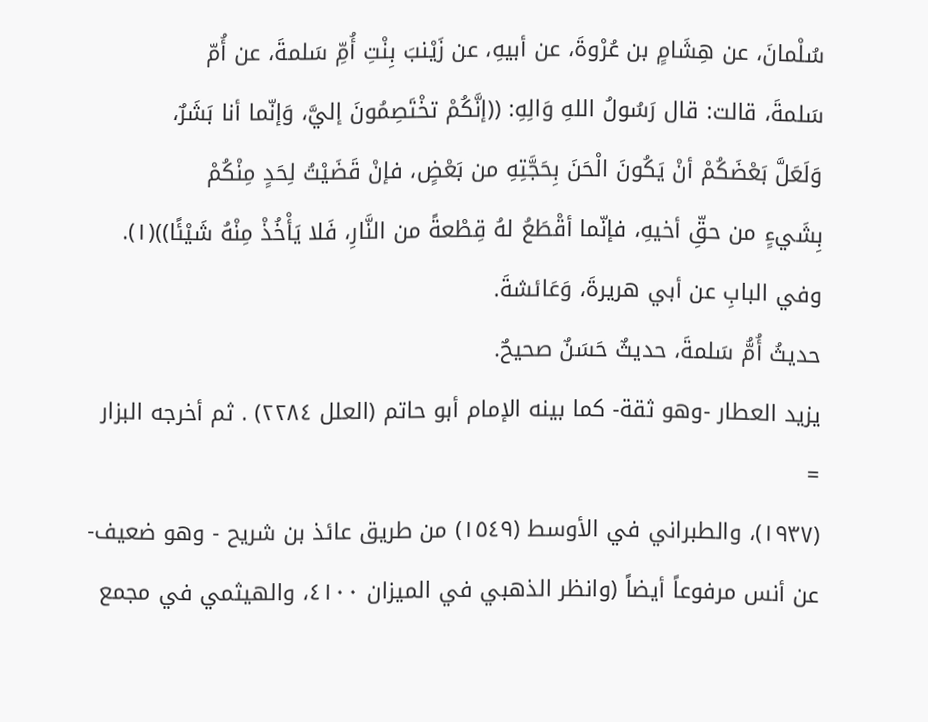سُلْمانَ، عن هِشَامٍ بن عُرْوةَ، عن أبيهِ، عن زَيْنبَ بِنْتِ أُمِّ سَلمةَ، عن أُمّ
سَلمةَ، قالت: قال رَسُولُ اللهِ وَالِهِ: ((إنَّكُمْ تخْتَصِمُونَ إليَّ، وَإنّما أنا بَشَرٌ،
وَلَعَلَّ بَعْضَكُمْ أنْ يَكُونَ الْحَنَ بِحَجَّتِهِ من بَعْضٍ، فإنْ قَضَيْتُ لِحَدٍ مِنْكُمْ
بِشَيءٍ من حقِّ أخيهِ، فإنّما أقْطَعُ لهُ قِطْعةً من النَّارِ، فَلا يَأْخُذْ مِنْهُ شَيْئًا))(١).
وفي البابِ عن أبي هريرةَ، وَعَائشةَ.
حديثُ أُمُّ سَلمةَ، حديثٌ حَسَنٌ صحيحٌ.
يزيد العطار -وهو ثقة- كما بينه الإمام أبو حاتم (العلل ٢٢٨٤) . ثم أخرجه البزار
=
(١٩٣٧)، والطبراني في الأوسط (١٥٤٩) من طريق عائذ بن شريح - وهو ضعيف-
عن أنس مرفوعاً أيضاً (وانظر الذهبي في الميزان ٤١٠٠، والهيثمي في مجمع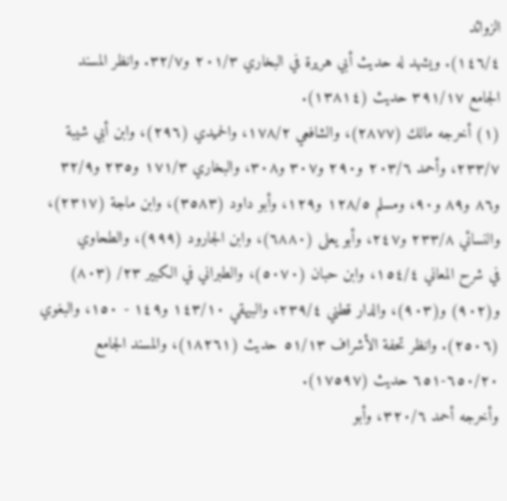الزوائد
١٤٦/٤). ويشهد له حديث أبي هريرة في البخاري ٢٠١/٣ و٣٢/٧. وانظر المسند
الجامع ٣٩١/١٧ حديث (١٣٨١٤).
(١) أخرجه مالك (٢٨٧٧)، والشافعي ١٧٨/٢، والحميدي (٢٩٦)، وابن أبي شيبة
٢٣٣/٧، وأحمد ٢٠٣/٦ و٢٩٠ و٣٠٧ و٣٠٨، والبخاري ١٧١/٣ و٢٣٥ و٣٢/٩
و٨٦ و٨٩ و٩٠، ومسلم ١٢٨/٥ و١٢٩، وأبو داود (٣٥٨٣)، وابن ماجة (٢٣١٧)،
والنسائي ٢٣٣/٨ و٢٤٧، وأبو يعلى (٦٨٨٠)، وابن الجارود (٩٩٩)، والطحاوي
في شرح المعاني ١٥٤/٤، وابن حبان (٥٠٧٠)، والطبراني في الكبير ٢٣/ (٨٠٣)
و(٩٠٢) و(٩٠٣)، والدار قطني ٢٣٩/٤، والبيهقي ١٤٣/١٠ و١٤٩ - ١٥٠، والبغوي
(٢٥٠٦). وانظر تحفة الأشراف ٥١/١٣ حديث (١٨٢٦١)، والمسند الجامع
٦٥٠/٢٠-٦٥١ حديث (١٧٥٩٧).
وأخرجه أحمد ٣٢٠/٦، وأبو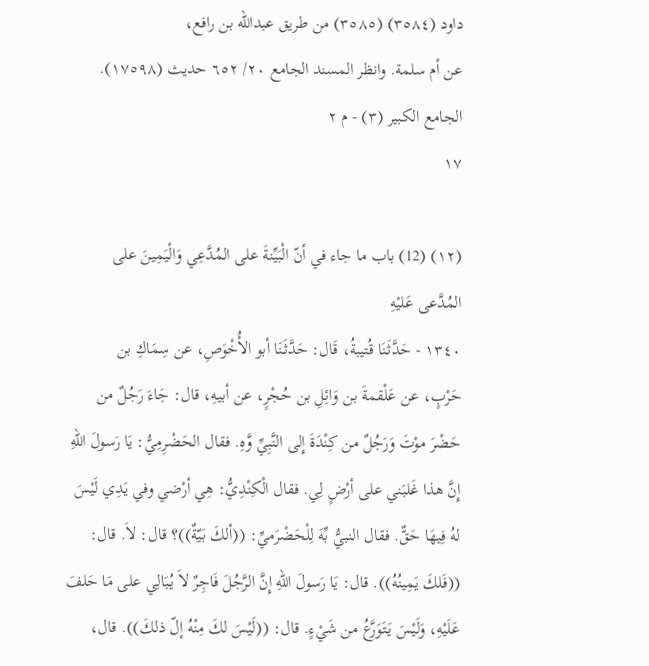داود (٣٥٨٤) (٣٥٨٥) من طريق عبدالله بن رافع،
عن أم سلمة. وانظر المسند الجامع ٢٠/ ٦٥٢ حديث (١٧٥٩٨).
الجامع الكبير (٣) - م ٢
١٧

(١٢) (12) باب ما جاء في أنّ الْبَيِّنةَ على المُدَّعِي وَالْيَمِينَ على
المُدَّعی عَليْهِ
١٣٤٠ - حَدَّثَنَا قُتيبةُ، قَال: حَدَّثَنَا أبو الأُخْوَصِ، عن سِمَاكِ بن
حَرْبٍ، عن عَلْقمةَ بن وَائِلِ بن حُجْرٍ، عن أبيهِ، قال: جَاءَ رَجُلٌ من
حَضْرَ موْتَ وَرَجُلٌ من كِنْدَةَ إِلى النَّبِيِّ وَّهِ. فقال الحَضْرِمِيُّ: يَا رَسولَ اللهِ
إِنَّ هذا غَلبَني على أرْضٍ لِي. فقال الْكِنْدِيُّ: هِي أرْضي وفي يَدِي لَيْسَ
لهُ فِيهَا حَقٌّ. فقال النبيُّ بِّهَ لِلْحَضْرَميِّ: ((ألكَ بَيّةٌ))؟ قال: لاَ. قال:
((فَلكَ يَمِينُهُ)). قال: يَا رَسولَ اللهِ إِنَّ الرَّجُلَ فَاجِرٌ لاَ يُبَالِي على مَا حَلفَ
عَلَيْهِ، وَلَيْسَ يَتَوَرَّعُ من شَيْءٍ. قال: ((لَيْسَ لكَ مِنْهُ إلّ ذلكَ)). قال،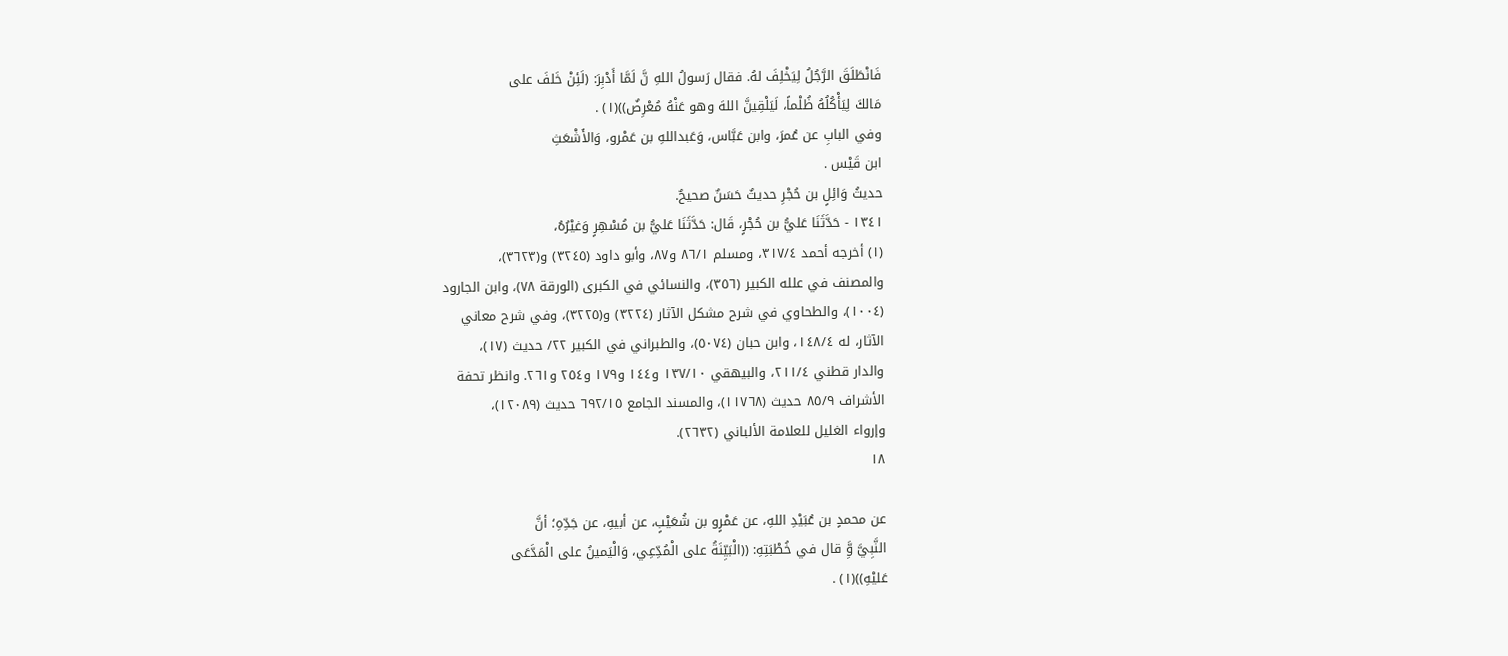فَانْطَلَقَ الرَّجُلُ لِيَخْلِفَ لهُ. فقال رَسولُ اللهِ نَّ لَمَّا أَدْبِرَ: (لَئِنْ خَلفَ على
مَالكَ لِيَأْكُلُهُ ظُلْماً، لَيَلْقِينَّ اللهَ وهو عَنْهُ مُعْرِضٌ))(١) .
وفي البابِ عن عُمرَ، وابن عَبَّاس، وَعَبداللهِ بن عَمْرو، وَالأَشْعَثِ
ابن قَيْس .
حديثُ وَائِلٍ بن حُجْرِ حديثٌ حَسَنٌ صحيحٌ.
١٣٤١ - حَدَّثَنَا عَليُّ بن حُجْرٍ، قَال: حَدَّثَنَا عَليُّ بن مُسْهِرٍ وَغيْرُهُ،
(١) أخرجه أحمد ٣١٧/٤، ومسلم ٨٦/١ و٨٧، وأبو داود (٣٢٤٥) و(٣٦٢٣)،
والمصنف في علله الكبير (٣٥٦)، والنسائي في الكبرى (الورقة ٧٨)، وابن الجارود
(١٠٠٤)، والطحاوي في شرح مشكل الآثار (٣٢٢٤) و(٣٢٢٥)، وفي شرح معاني
الآثار، له ١٤٨/٤، وابن حبان (٥٠٧٤)، والطبراني في الكبير ٢٢/ حديث (١٧)،
والدار قطني ٢١١/٤، والبيهقي ١٣٧/١٠ و١٤٤ و١٧٩ و٢٥٤ و٢٦١. وانظر تحفة
الأشراف ٨٥/٩ حديث (١١٧٦٨)، والمسند الجامع ٦٩٢/١٥ حديث (١٢٠٨٩)،
وإرواء الغليل للعلامة الألباني (٢٦٣٢).
١٨

عن محمدٍ بن عُبَيْدِ اللهِ، عن عَمْرٍو بن شُعَيْبٍ، عن أبيهِ، عن جَدِّهِ؛ أنَّ
النَّبِيَّ وَِّ قال في خُطْبَتِهِ: ((الْبَيِّنَةُ على الْمُدِّعِي، وَالْيَمينُ على الْمَدَّعَى
عَليْهِ))(١) .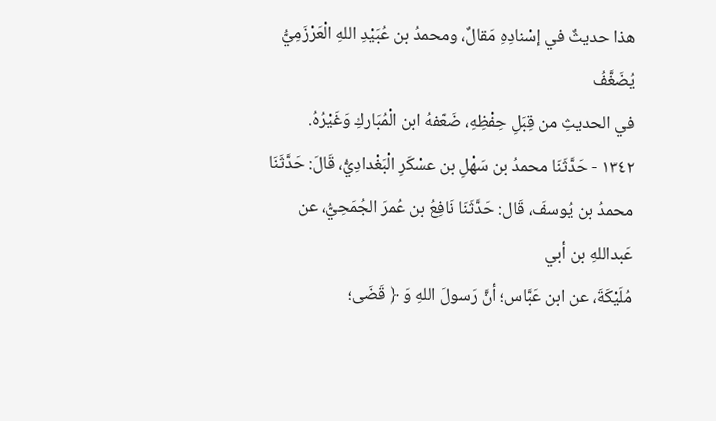هذا حديثٌ في إسْنادِهِ مَقالٌ، ومحمدُ بن عُبَيْدِ اللهِ الْعَرْزَمِيُّ يُضَغَّفُ
في الحديثِ من قِبَلِ حِفْظِهِ، ضَعّفهُ ابن الْمُبَاركِ وَغَيْرُهُ.
١٣٤٢ - حَدَّثَنَا محمدُ بن سَهْلِ بن عسْكَرِ الْبَغْدادِيُّ، قَالَ: حَدَّثَنَا
محمدُ بن يُوسفَ، قَال: حَدَّثَنَا نَافِعُ بن عُمرَ الجُمَحِيُّ، عن عَبداللهِ بن أبي
مُلَيْكَةَ، عن ابن عَبَّاس؛ أنَّ رَسولَ اللهِ وَ ﴿ قَضَى؛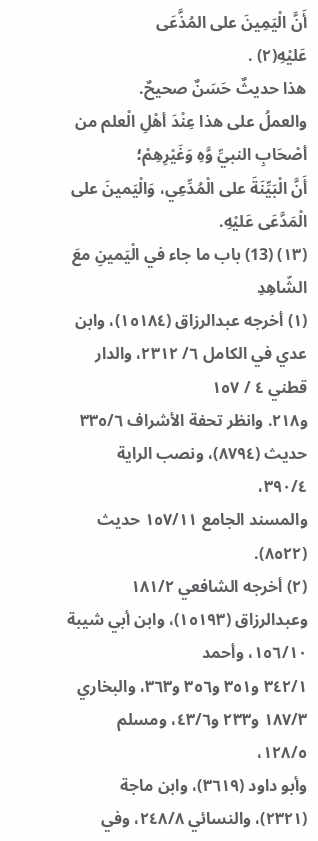أَنَّ الْيَمِينَ على المُذَّعَى
عَليْهِ(٢) .
هذا حديثٌ حَسَنٌ صحيحٌ.
والعملُ على هذا عِنْدَ أهْلِ الْعلم من أصْحَابِ النبيِّ وَّهِ وَغَيْرِهِمْ؛
أَنَّ الْبَيِّنَةَ على الْمُدِّعِي، وَالْيَمينَ على الْمَدَّعَى عَليْهِ.
(١٣) (13) باب ما جاء في الْيَمينِ معَ الشّاهِدِ
(١) أخرجه عبدالرزاق (١٥١٨٤)، وابن عدي في الكامل ٦/ ٢٣١٢، والدار قطني ٤ / ١٥٧
و٢١٨. وانظر تحفة الأشراف ٣٣٥/٦ حديث (٨٧٩٤)، ونصب الراية ٣٩٠/٤،
والمسند الجامع ١٥٧/١١ حديث (٨٥٢٢).
(٢) أخرجه الشافعي ١٨١/٢ وعبدالرزاق (١٥١٩٣)، وابن أبي شيبة ١٥٦/١٠، وأحمد
٣٤٢/١ و٣٥١ و٣٥٦ و٣٦٣، والبخاري ١٨٧/٣ و٢٣٣ و٤٣/٦، ومسلم ١٢٨/٥،
وأبو داود (٣٦١٩)، وابن ماجة (٢٣٢١)، والنسائي ٢٤٨/٨، وفي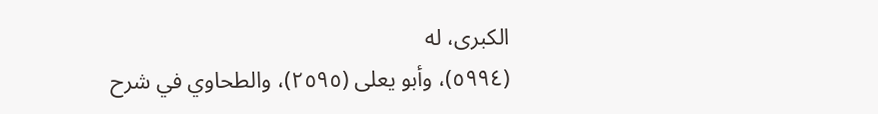الكبرى، له
(٥٩٩٤)، وأبو يعلى (٢٥٩٥)، والطحاوي في شرح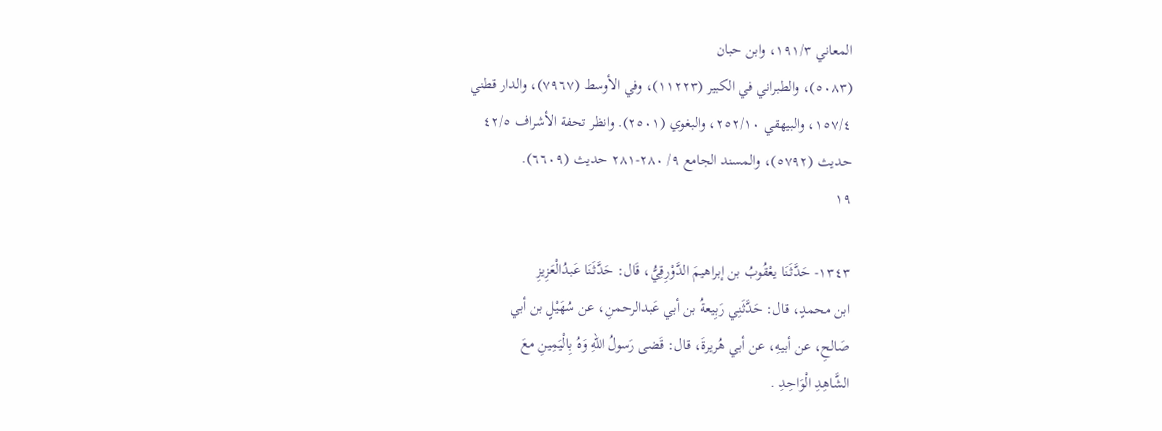المعاني ١٩١/٣، وابن حبان
(٥٠٨٣)، والطبراني في الكبير (١١٢٢٣)، وفي الأوسط (٧٩٦٧)، والدار قطني
١٥٧/٤، والبيهقي ٢٥٢/١٠، والبغوي (٢٥٠١). وانظر تحفة الأشراف ٤٢/٥
حديث (٥٧٩٢)، والمسند الجامع ٩/ ٢٨٠-٢٨١ حديث (٦٦٠٩).
١٩

١٣٤٣- حَدَّثَنَا يعْقُوبُ بن إبراهيمَ الدَّوْرِقِيُّ، قَال: حَدَّثَنَا عَبدُالْعَزِيزِ
ابن محمدٍ، قال: حَدَّثَنِي رَبِيعةُ بن أبي عَبدالرحمنِ، عن سُهَيْلٍ بن أبي
صَالحِ، عن أبيهِ، عن أبي هُريرةَ، قال: قَضى رَسولُ اللهِ وَهُ بِالْيَمِينِ معَ
الشَّاهِدِ الْوَاحِدِ .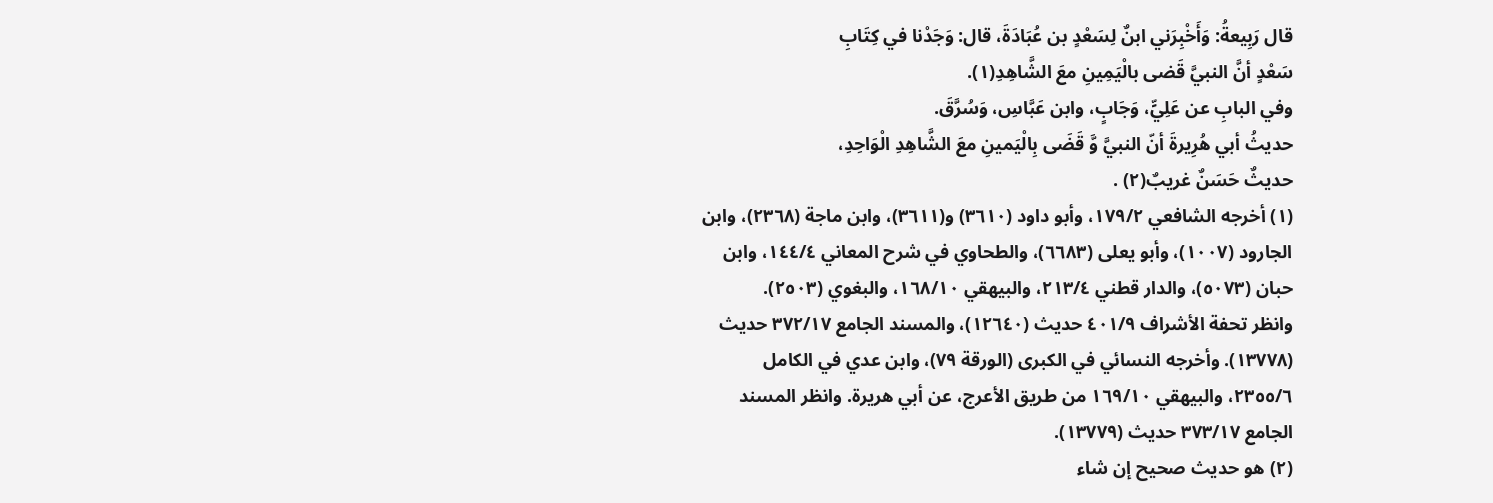قال رَبِيعةُ: وَأَخْبِرَني ابنٌ لِسَعْدٍ بن عُبَادَةَ، قال: وَجَدْنا في كِتَابِ
سَعْدٍ أنَّ النبيَّ قَضى بالْيَمِينِ معَ الشَّاهِدِ(١).
وفي البابِ عن عَلِيٍّ، وَجَابٍ، وابن عَبَّاسِ، وَسُرَّقَ.
حديثُ أبي هُرِيرةَ أنّ النبيَّ وَّ قَضَى بِالْيَمينِ معَ الشَّاهِدِ الْوَاحِدِ،
حديثٌ حَسَنٌ غريبٌ(٢) .
(١) أخرجه الشافعي ١٧٩/٢، وأبو داود (٣٦١٠) و(٣٦١١)، وابن ماجة (٢٣٦٨)، وابن
الجارود (١٠٠٧)، وأبو يعلى (٦٦٨٣)، والطحاوي في شرح المعاني ١٤٤/٤، وابن
حبان (٥٠٧٣)، والدار قطني ٢١٣/٤، والبيهقي ١٦٨/١٠، والبغوي (٢٥٠٣).
وانظر تحفة الأشراف ٤٠١/٩ حديث (١٢٦٤٠)، والمسند الجامع ٣٧٢/١٧ حديث
(١٣٧٧٨). وأخرجه النسائي في الكبرى (الورقة ٧٩)، وابن عدي في الكامل
٢٣٥٥/٦، والبيهقي ١٦٩/١٠ من طريق الأعرج، عن أبي هريرة. وانظر المسند
الجامع ٣٧٣/١٧ حديث (١٣٧٧٩).
(٢) هو حديث صحيح إن شاء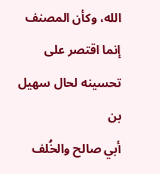الله، وكأن المصنف إنما اقتصر على تحسينه لحال سهيل بن
أبي صالح والخُلف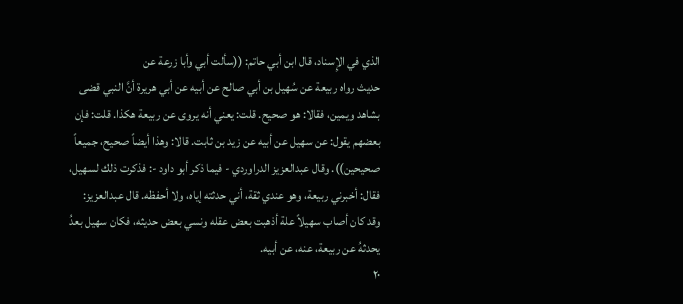الذي في الإِسناد، قال ابن أبي حاتم: ((سألت أبي وأبا زرعة عن
حديث رواه ربيعة عن سُهيل بن أبي صالح عن أبيه عن أبي هريرة أنَّ النبي قضى
بشاهد ويمين، فقالا: هو صحيح. قلت: يعني أنه يروى عن ربيعة هكذا. قلت: فإن
بعضهم يقول: عن سهيل عن أبيه عن زيد بن ثابت. قالا: وهذا أيضاً صحيح، جميعاً
صحیحین)). وقال عبدالعزيز الدراوردي - فيما ذكر أبو داود -: فذكرت ذلك لسهیل،
فقال: أخبرني ربيعة، وهو عندي ثقة، أني حدثته إياه، ولا أحفظه. قال عبدالعزيز:
وقد كان أصاب سهيلاً علة أذهبت بعض عقله ونسي بعض حديثه، فكان سهيل بعدُ
یحدثهُ عن ربيعة، عنه، عن أبيه.
٢٠